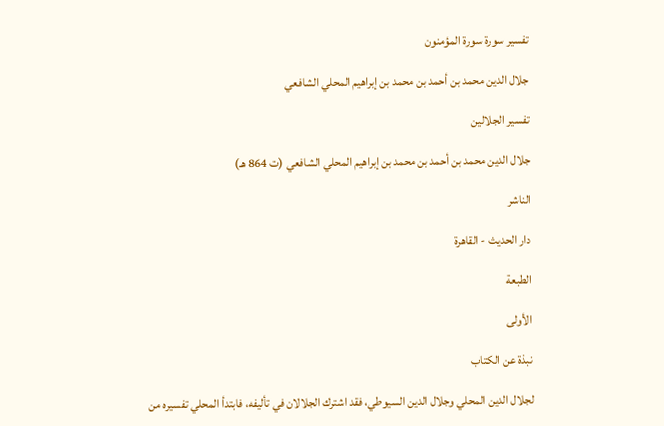تفسير سورة سورة المؤمنون

جلال الدين محمد بن أحمد بن محمد بن إبراهيم المحلي الشافعي

تفسير الجلالين

جلال الدين محمد بن أحمد بن محمد بن إبراهيم المحلي الشافعي (ت 864 هـ)

الناشر

دار الحديث - القاهرة

الطبعة

الأولى

نبذة عن الكتاب

لجلال الدين المحلي وجلال الدين السيوطي، فقد اشترك الجلالان في تأليفه، فابتدأ المحلي تفسيره من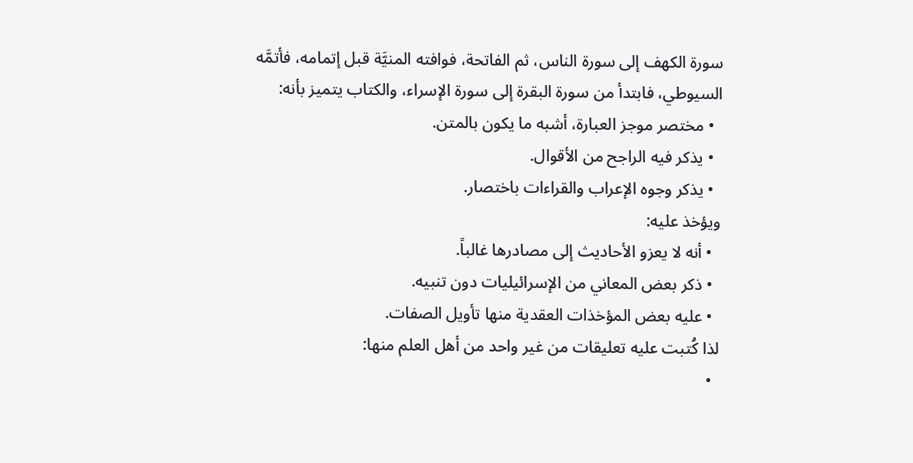سورة الكهف إلى سورة الناس، ثم الفاتحة، فوافته المنيَّة قبل إتمامه، فأتمَّه السيوطي، فابتدأ من سورة البقرة إلى سورة الإسراء، والكتاب يتميز بأنه:
  • مختصر موجز العبارة، أشبه ما يكون بالمتن.
  • يذكر فيه الراجح من الأقوال.
  • يذكر وجوه الإعراب والقراءات باختصار.
ويؤخذ عليه:
  • أنه لا يعزو الأحاديث إلى مصادرها غالباً.
  • ذكر بعض المعاني من الإسرائيليات دون تنبيه.
  • عليه بعض المؤخذات العقدية منها تأويل الصفات.
لذا كُتبت عليه تعليقات من غير واحد من أهل العلم منها:
  •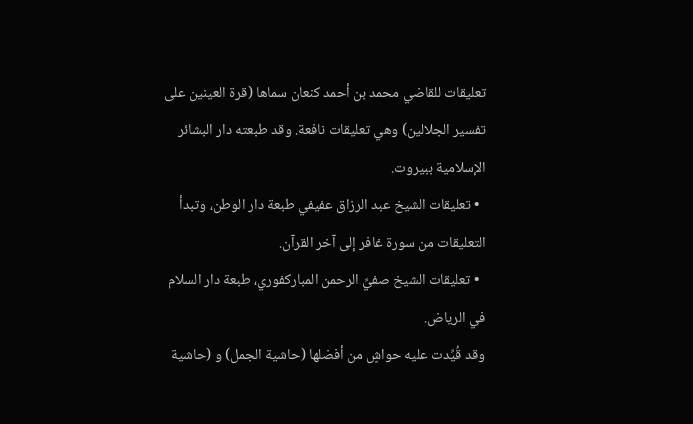تعليقات للقاضي محمد بن أحمد كنعان سماها (قرة العينين على تفسير الجلالين) وهي تعليقات نافعة. وقد طبعته دار البشائر الإسلامية ببيروت.
  • تعليقات الشيخ عبد الرزاق عفيفي طبعة دار الوطن، وتبدأ التعليقات من سورة غافر إلى آخر القرآن.
  • تعليقات الشيخ صفيِّ الرحمن المباركفوري، طبعة دار السلام في الرياض.
وقد قُيِّدت عليه حواشٍ من أفضلها (حاشية الجمل) و (حاشية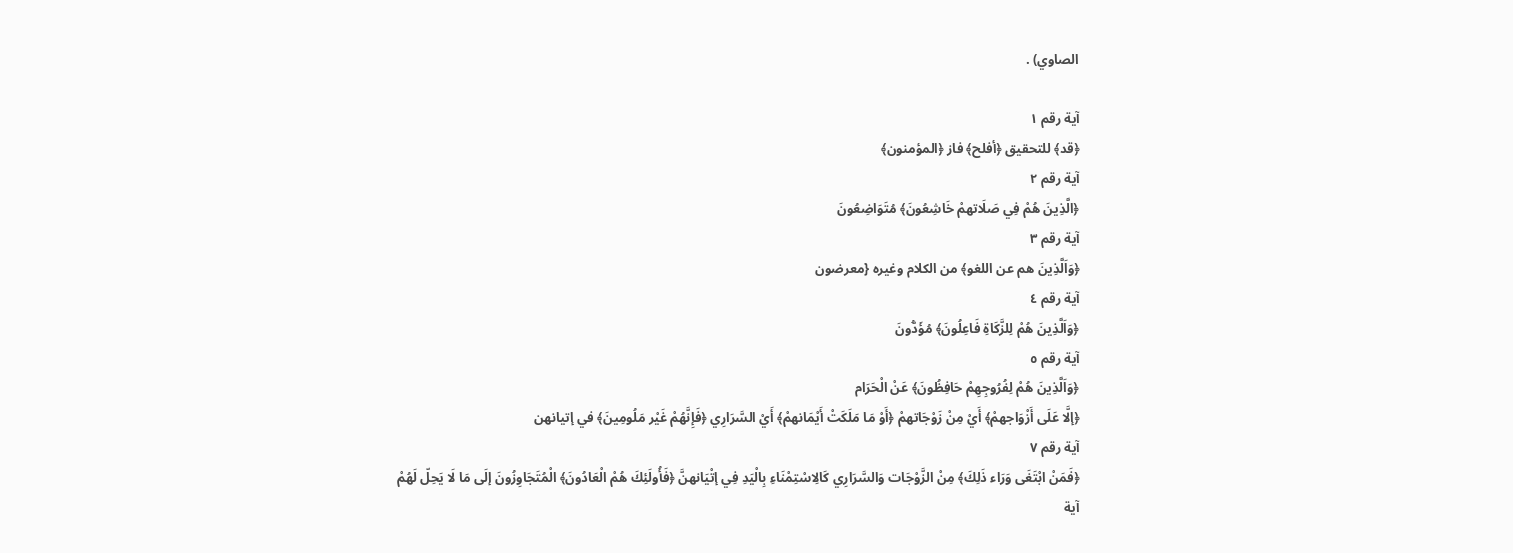الصاوي) .

آية رقم ١
﴿قد﴾ للتحقيق ﴿أفلح﴾ فاز ﴿المؤمنون﴾
آية رقم ٢
﴿الَّذِينَ هُمْ فِي صَلَاتهمْ خَاشِعُونَ﴾ مُتَوَاضِعُونَ
آية رقم ٣
﴿وَاَلَّذِينَ هم عن اللغو﴾ من الكلام وغيره {معرضون
آية رقم ٤
﴿وَاَلَّذِينَ هُمْ لِلزَّكَاةِ فَاعِلُونَ﴾ مُؤَدُّونَ
آية رقم ٥
﴿وَاَلَّذِينَ هُمْ لِفُرُوجِهِمْ حَافِظُونَ﴾ عَنْ الْحَرَام
﴿إلَّا عَلَى أَزْوَاجهمْ﴾ أَيْ مِنْ زَوْجَاتهمْ ﴿أَوْ مَا مَلَكَتْ أَيْمَانهمْ﴾ أَيْ السَّرَارِي ﴿فَإِنَّهُمْ غَيْر مَلُومِينَ﴾ في إتيانهن
آية رقم ٧
﴿فَمَنْ ابْتَغَى وَرَاء ذَلِكَ﴾ مِنْ الزَّوْجَات وَالسَّرَارِي كَالِاسْتِمْنَاءِ بِالْيَدِ فِي إتْيَانهنَّ ﴿فَأُولَئِكَ هُمْ الْعَادُونَ﴾ الْمُتَجَاوِزُونَ إلَى مَا لَا يَحِلّ لَهُمْ
آية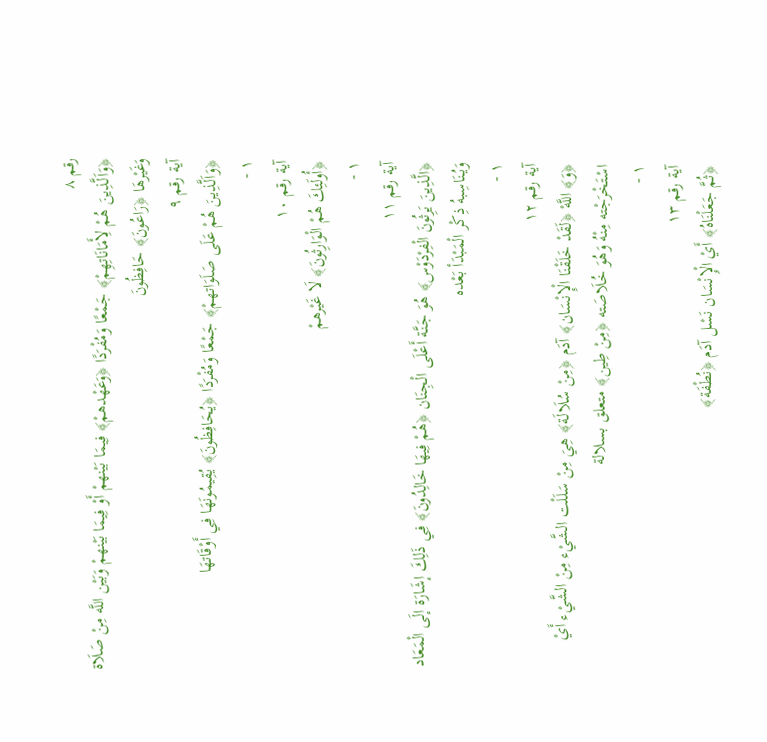رقم ٨
﴿وَاَلَّذِينَ هُمْ لِأَمَانَاتِهِمْ﴾ جَمْعًا وَمُفْرَدًا ﴿وَعَهْدهمْ﴾ فِيمَا بَيْنهمْ أَوْ فِيمَا بَيْنهمْ وَبَيْن اللَّه مِنْ صَلَاة وَغَيْرهَا ﴿رَاعُونَ﴾ حَافِظُونَ
آية رقم ٩
﴿وَاَلَّذِينَ هُمْ عَلَى صَلَوَاتهمْ﴾ جَمْعًا وَمُفْرَدًا ﴿يُحَافِظُونَ﴾ يُقِيمُونَهَا فِي أَوْقَاتهَا
١ -
آية رقم ١٠
﴿أُولَئِكَ هُمْ الْوَارِثُونَ﴾ لَا غَيْرهمْ
١ -
آية رقم ١١
﴿الَّذِينَ يَرِثُونَ الْفِرْدَوْس﴾ هُوَ جَنَّة أَعْلَى الْجِنَان ﴿هُمْ فِيهَا خَالِدُونَ﴾ فِي ذَلِكَ إشَارَة إلَى الْمَعَاد وَيُنَاسِبهُ ذِكْر الْمَبْدَأ بَعْده
١ -
آية رقم ١٢
﴿وَ﴾ اللَّهْ ﴿لَقَدْ خَلَقْنَا الْإِنْسَان﴾ آدَم ﴿مِنْ سُلَالَة﴾ هِيَ مِنْ سَلَلْت الشَّيْء مِنْ الشَّيْء أَيْ اسْتَخْرَجْته مِنْهُ وَهُوَ خُلَاصَته ﴿مِنْ طِين﴾ متعلق بسلالة
١ -
آية رقم ١٣
﴿ثُمَّ جَعَلْنَاهُ﴾ أَيْ الْإِنْسَان نَسْل آدَم ﴿نُطْفَة﴾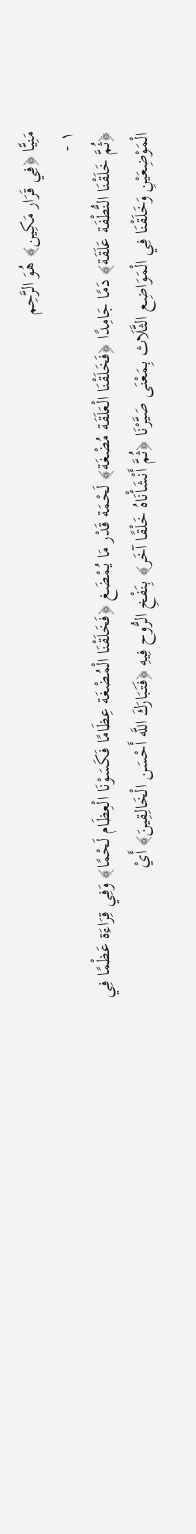مَنِيًّا ﴿فِي قَرَار مَكِين﴾ هُوَ الرَّحِم
١ -
﴿ثُمَّ خَلَقْنَا النُّطْفَة عَلَقَة﴾ دَمًا جَامِدًا ﴿فَخَلَقْنَا الْعَلَقَة مُضْغَة﴾ لَحْمَة قَدْر مَا يُمْضَغ ﴿فَخَلَقْنَا الْمُضْغَة عِظَامًا فَكَسَوْنَا الْعِظَام لَحْمًا﴾ وَفِي قِرَاءَة عَظْمًا فِي الْمَوْضِعَيْنِ وَخَلَقْنَا فِي الْمَوَاضِع الثَّلَاث بِمَعْنَى صَيَّرْنَا ﴿ثُمَّ أَنْشَأْنَاهُ خَلْقًا آخَر﴾ بِنَفْخِ الرُّوح فِيهِ ﴿فَتَبَارَكَ اللَّه أَحْسَن الْخَالِقِينَ﴾ أَيْ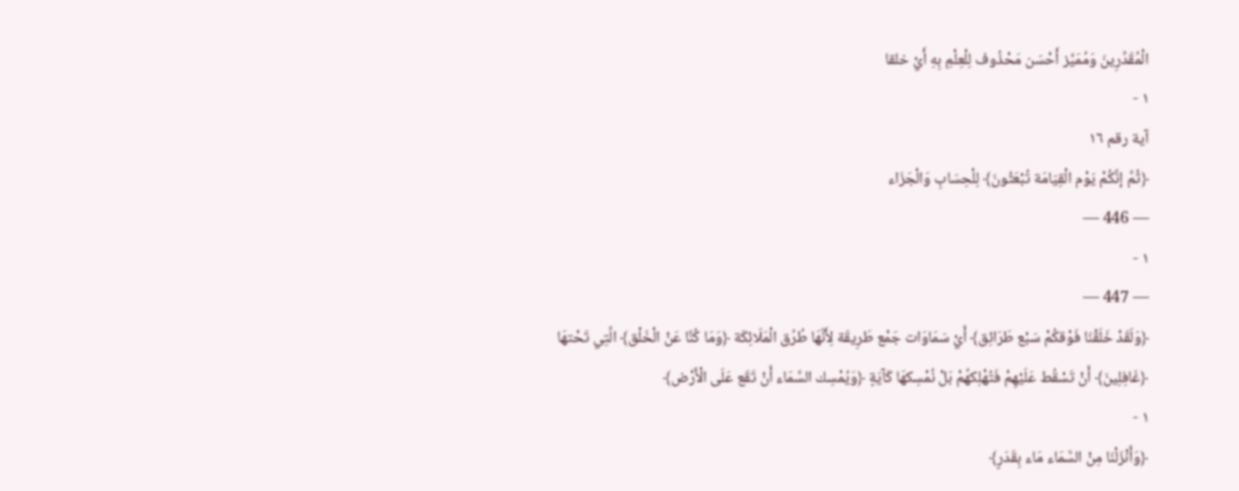الْمُقَدِّرِينَ وَمُمَيَّز أَحْسَن مَحْذُوف لِلْعِلْمِ بِهِ أَيْ خلقا
١ -
آية رقم ١٦
﴿ثُمَّ إنَّكُمْ يَوْم الْقِيَامَة تُبْعَثُونَ﴾ لِلْحِسَابِ وَالْجَزَاء
— 446 —
١ -
— 447 —
﴿وَلَقَدْ خَلَقْنَا فَوْقكُمْ سَبْع طَرَائِق﴾ أَيْ سَمَاوَات جَمْع طَرِيقَة لِأَنَّهَا طُرُق الْمَلَائِكَة ﴿وَمَا كُنَّا عَنْ الْخَلْق﴾ الَّتِي تَحْتهَا ﴿غَافِلِينَ﴾ أَنْ تَسْقُط عَلَيْهِمْ فَتُهْلِكهُمْ بَلْ نُمْسِكهَا كَآيَةٍ ﴿وَيُمْسِك السَّمَاء أَنْ تَقَع عَلَى الْأَرْض﴾
١ -
﴿وَأَنْزَلْنَا مِنْ السَّمَاء مَاء بِقَدَرٍ﴾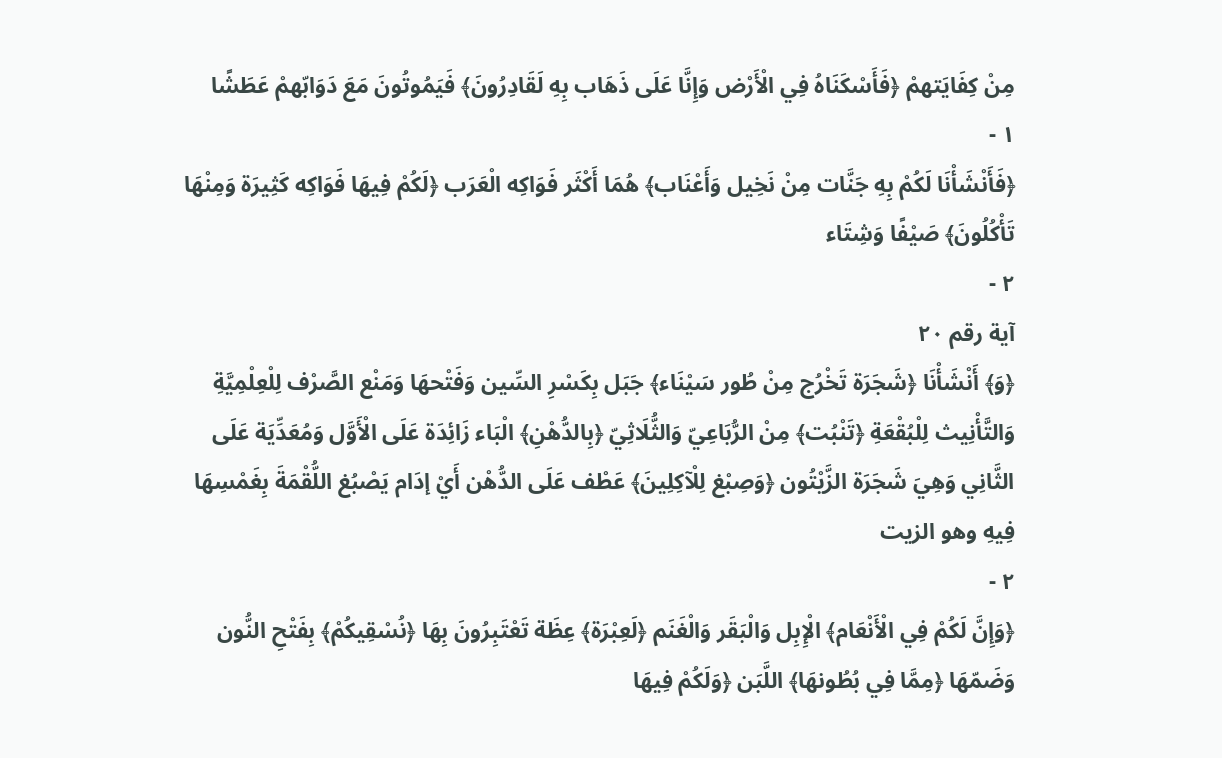مِنْ كِفَايَتهمْ ﴿فَأَسْكَنَاهُ فِي الْأَرْض وَإِنَّا عَلَى ذَهَاب بِهِ لَقَادِرُونَ﴾ فَيَمُوتُونَ مَعَ دَوَابّهمْ عَطَشًا
١ -
﴿فَأَنْشَأْنَا لَكُمْ بِهِ جَنَّات مِنْ نَخِيل وَأَعْنَاب﴾ هُمَا أَكْثَر فَوَاكِه الْعَرَب ﴿لَكُمْ فِيهَا فَوَاكِه كَثِيرَة وَمِنْهَا تَأْكُلُونَ﴾ صَيْفًا وَشِتَاء
٢ -
آية رقم ٢٠
﴿وَ﴾ أَنْشَأْنَا ﴿شَجَرَة تَخْرُج مِنْ طُور سَيْنَاء﴾ جَبَل بِكَسْرِ السِّين وَفَتْحهَا وَمَنْع الصَّرْف لِلْعِلْمِيَّةِ وَالتَّأْنِيث لِلْبُقْعَةِ ﴿تَنْبُت﴾ مِنْ الرُّبَاعِيّ وَالثُّلَاثِيّ ﴿بِالدُّهْنِ﴾ الْبَاء زَائِدَة عَلَى الْأَوَّل وَمُعَدِّيَة عَلَى الثَّانِي وَهِيَ شَجَرَة الزَّيْتُون ﴿وَصِبْغ لِلْآكِلِينَ﴾ عَطْف عَلَى الدُّهْن أَيْ إدَام يَصْبُغ اللُّقْمَةَ بِغَمْسِهَا فِيهِ وهو الزيت
٢ -
﴿وَإِنَّ لَكُمْ فِي الْأَنْعَام﴾ الْإِبِل وَالْبَقَر وَالْغَنَم ﴿لَعِبْرَة﴾ عِظَة تَعْتَبِرُونَ بِهَا ﴿نُسْقِيكُمْ﴾ بِفَتْحِ النُّون وَضَمّهَا ﴿مِمَّا فِي بُطُونهَا﴾ اللَّبَن ﴿وَلَكُمْ فِيهَا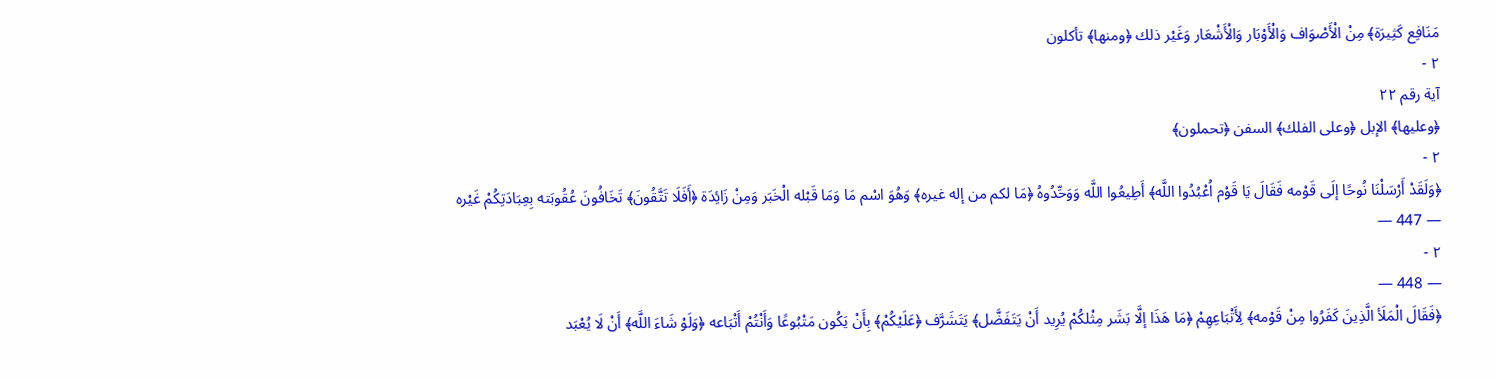مَنَافِع كَثِيرَة﴾ مِنْ الْأَصْوَاف وَالْأَوْبَار وَالْأَشْعَار وَغَيْر ذلك ﴿ومنها﴾ تأكلون
٢ -
آية رقم ٢٢
﴿وعليها﴾ الإبل ﴿وعلى الفلك﴾ السفن ﴿تحملون﴾
٢ -
﴿وَلَقَدْ أَرْسَلْنَا نُوحًا إلَى قَوْمه فَقَالَ يَا قَوْم اُعْبُدُوا اللَّه﴾ أَطِيعُوا اللَّه وَوَحِّدُوهُ ﴿مَا لكم من إله غيره﴾ وَهُوَ اسْم مَا وَمَا قَبْله الْخَبَر وَمِنْ زَائِدَة ﴿أَفَلَا تَتَّقُونَ﴾ تَخَافُونَ عُقُوبَته بِعِبَادَتِكُمْ غَيْره
— 447 —
٢ -
— 448 —
﴿فَقَالَ الْمَلَأ الَّذِينَ كَفَرُوا مِنْ قَوْمه﴾ لِأَتْبَاعِهِمْ ﴿مَا هَذَا إلَّا بَشَر مِثْلكُمْ يُرِيد أَنْ يَتَفَضَّل﴾ يَتَشَرَّف ﴿عَلَيْكُمْ﴾ بِأَنْ يَكُون مَتْبُوعًا وَأَنْتُمْ أَتْبَاعه ﴿وَلَوْ شَاءَ اللَّه﴾ أَنْ لَا يُعْبَد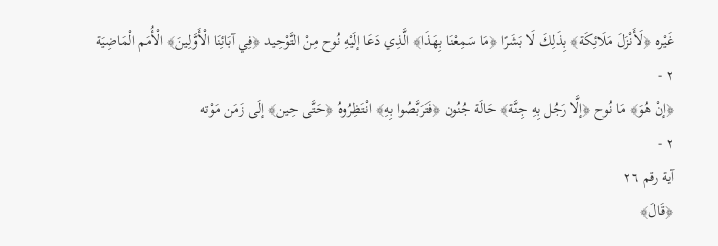غَيْره ﴿لَأَنْزَلَ مَلَائِكَة﴾ بِذَلِكَ لَا بَشَرًا ﴿مَا سَمِعْنَا بِهَذَا﴾ الَّذِي دَعَا إلَيْهِ نُوح مِنْ التَّوْحِيد ﴿فِي آبَائِنَا الْأَوَّلِينَ﴾ الْأُمَم الْمَاضِيَة
٢ -
﴿إنْ هُوَ﴾ مَا نُوح ﴿إلَّا رَجُل بِهِ جِنَّة﴾ حَالَة جُنُون ﴿فَتَرَبَّصُوا بِهِ﴾ انْتَظِرُوهُ ﴿حَتَّى حِين﴾ إلَى زَمَن مَوْته
٢ -
آية رقم ٢٦
﴿قَالَ﴾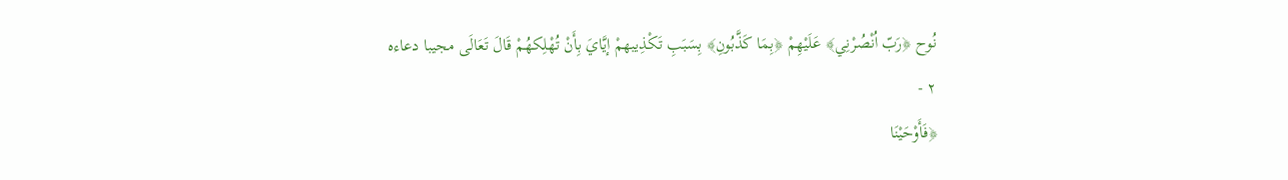نُوح ﴿رَبّ اُنْصُرْنِي﴾ عَلَيْهِمْ ﴿بِمَا كَذَّبُونِ﴾ بِسَبَبِ تَكْذِيبهمْ إيَّايَ بِأَنْ تُهْلِكهُمْ قَالَ تَعَالَى مجيبا دعاءه
٢ -
﴿فَأَوْحَيْنَا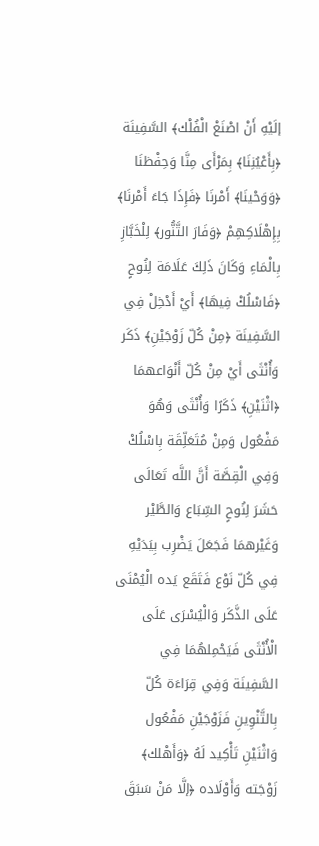إلَيْهِ أَنْ اصْنَعْ الْفُلْك﴾ السَّفِينَة ﴿بِأَعْيُنِنَا﴾ بِمَرْأَى مِنَّا وَحِفْظنَا ﴿وَوَحْينَا﴾ أَمْرنَا ﴿فَإِذَا جَاءَ أَمْرنَا﴾ بِإِهْلَاكِهِمْ ﴿وَفَارَ التَّنُّور﴾ لِلْخَبَّازِ بِالْمَاءِ وَكَانَ ذَلِكَ عَلَامَة لِنُوحٍ ﴿فَاسْلُكْ فِيهَا﴾ أَيْ أَدْخِلْ فِي السَّفِينَة ﴿مِنْ كُلّ زَوْجَيْنِ﴾ ذَكَر وَأُنْثَى أَيْ مِنْ كُلّ أَنْوَاعهمَا ﴿اثْنَيْنِ﴾ ذَكَرًا وَأُنْثَى وَهُوَ مَفْعُول وَمِنْ مُتَعَلِّقَة بِاسْلُكْ وَفِي الْقِصَّة أَنَّ اللَّه تَعَالَى حَشَرَ لِنُوحٍ السِّبَاع وَالطَّيْر وَغَيْرهمَا فَجَعَلَ يَضْرِب بِيَدَيْهِ فِي كُلّ نَوْع فَتَقَع يَده الْيُمْنَى عَلَى الذَّكَر وَالْيُسْرَى عَلَى الْأُنْثَى فَيَحْمِلهُمَا فِي السَّفِينَة وَفِي قِرَاءَة كُلّ بِالتَّنْوِينِ فَزَوْجَيْنِ مَفْعُول وَاثْنَيْنِ تَأْكِيد لَهُ ﴿وَأَهْلك﴾ زَوْجَته وَأَوْلَاده ﴿إلَّا مَنْ سَبَقَ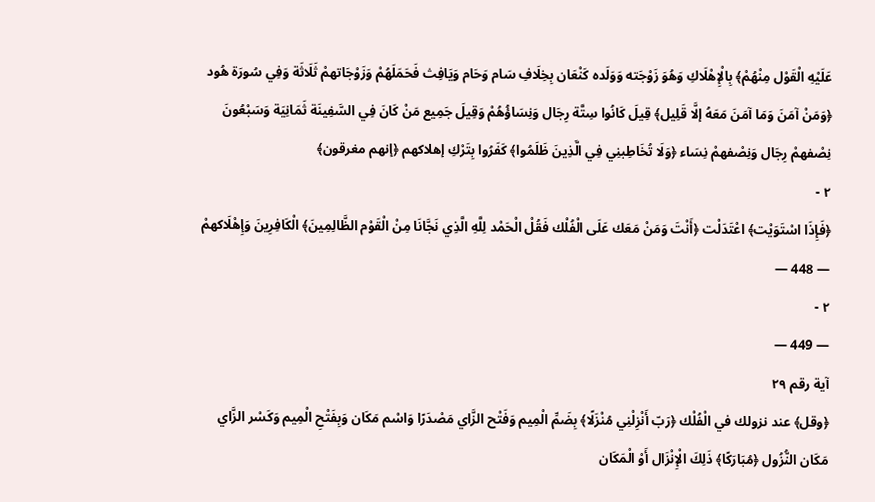عَلَيْهِ الْقَوْل مِنْهُمْ﴾ بِالْإِهْلَاكِ وَهُوَ زَوْجَته وَوَلَده كَنْعَان بِخِلَافِ سَام وَحَام وَيَافِث فَحَمَلَهُمْ وَزَوْجَاتهمْ ثَلَاثَة وَفِي سُورَة هُود ﴿وَمَنْ آمَنَ وَمَا آمَنَ مَعَهُ إلَّا قَلِيل﴾ قِيلَ كَانُوا سِتَّة رِجَال وَنِسَاؤُهُمْ وَقِيلَ جَمِيع مَنْ كَانَ فِي السَّفِينَة ثَمَانِيَة وَسَبْعُونَ نِصْفهمْ رِجَال وَنِصْفهمْ نِسَاء ﴿وَلَا تُخَاطِبنِي فِي الَّذِينَ ظَلَمُوا﴾ كَفَرُوا بِتَرْكِ إهلاكهم ﴿إنهم مغرقون﴾
٢ -
﴿فَإِذَا اسْتَوَيْت﴾ اعْتَدَلْت ﴿أَنْتَ وَمَنْ مَعَك عَلَى الْفُلْك فَقُلْ الْحَمْد لِلَّهِ الَّذِي نَجَّانَا مِنْ الْقَوْم الظَّالِمِينَ﴾ الْكَافِرِينَ وَإِهْلَاكهمْ
— 448 —
٢ -
— 449 —
آية رقم ٢٩
﴿وقل﴾ عند نزولك في الْفُلْك ﴿رَبّ أَنْزِلْنِي مُنْزَلًا﴾ بِضَمِّ الْمِيم وَفَتْح الزَّاي مَصْدَرًا وَاسْم مَكَان وَبِفَتْحِ الْمِيم وَكَسْر الزَّاي مَكَان النُّزُول ﴿مُبَارَكًا﴾ ذَلِكَ الْإِنْزَال أَوْ الْمَكَان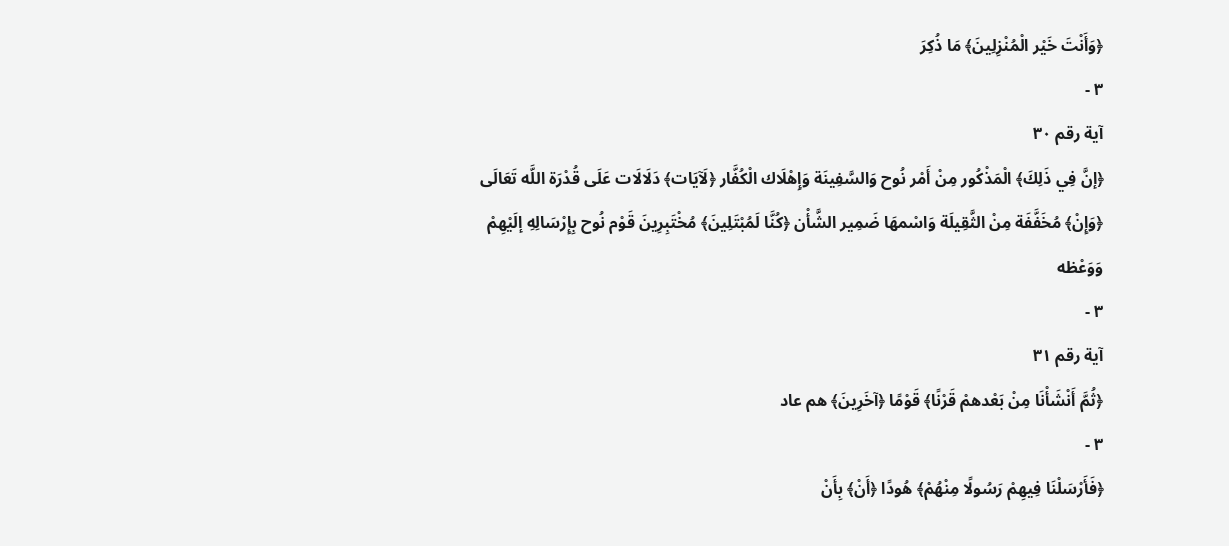﴿وَأَنْتَ خَيْر الْمُنْزِلِينَ﴾ مَا ذُكِرَ
٣ -
آية رقم ٣٠
﴿إنَّ فِي ذَلِكَ﴾ الْمَذْكُور مِنْ أَمْر نُوح وَالسَّفِينَة وَإِهْلَاك الْكُفَّار ﴿لَآيَات﴾ دَلَالَات عَلَى قُدْرَة اللَّه تَعَالَى ﴿وَإِنْ﴾ مُخَفَّفَة مِنْ الثَّقِيلَة وَاسْمهَا ضَمِير الشَّأْن ﴿كُنَّا لَمُبْتَلِينَ﴾ مُخْتَبِرِينَ قَوْم نُوح بِإِرْسَالِهِ إلَيْهِمْ وَوَعْظه
٣ -
آية رقم ٣١
﴿ثُمَّ أَنْشَأْنَا مِنْ بَعْدهمْ قَرْنًا﴾ قَوْمًا ﴿آخَرِينَ﴾ هم عاد
٣ -
﴿فَأَرْسَلْنَا فِيهِمْ رَسُولًا مِنْهُمْ﴾ هُودًا ﴿أَنْ﴾ بِأَنْ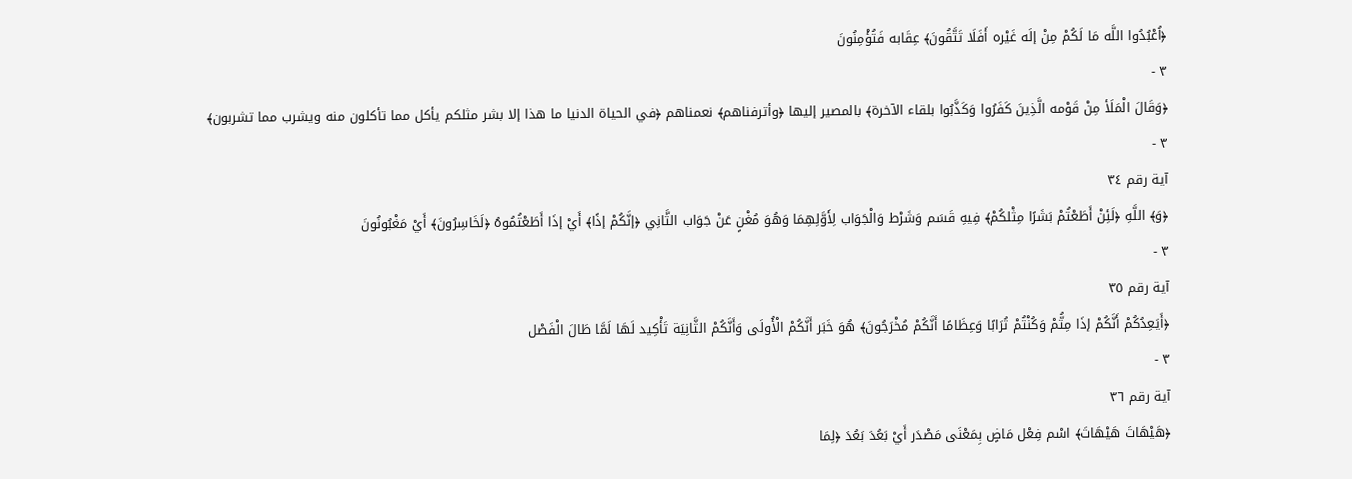﴿اُعْبُدُوا اللَّه مَا لَكُمْ مِنْ إلَه غَيْره أَفَلَا تَتَّقُونَ﴾ عِقَابه فَتُؤْمِنُونَ
٣ -
﴿وَقَالَ الْمَلَأ مِنْ قَوْمه الَّذِينَ كَفَرُوا وَكَذَّبُوا بلقاء الآخرة﴾ بالمصير إليها ﴿وأترفناهم﴾ نعمناهم ﴿في الحياة الدنيا ما هذا إلا بشر مثلكم يأكل مما تأكلون منه ويشرب مما تشربون﴾
٣ -
آية رقم ٣٤
﴿وَ﴾ اللَّهِ ﴿لَئِنْ أَطَعْتُمْ بَشَرًا مِثْلكُمْ﴾ فِيهِ قَسَم وَشَرْط وَالْجَوَاب لِأَوَّلِهِمَا وَهُوَ مُغْنٍ عَنْ جَوَاب الثَّانِي ﴿إنَّكُمْ إذًا﴾ أَيْ إذَا أَطَعْتُمُوهُ ﴿لَخَاسِرُونَ﴾ أَيْ مَغْبُونُونَ
٣ -
آية رقم ٣٥
﴿أَيَعِدُكُمْ أَنَّكُمْ إذَا مِتُّمْ وَكُنْتُمْ تُرَابًا وَعِظَامًا أَنَّكُمْ مُخْرَجُونَ﴾ هُوَ خَبَر أَنَّكُمْ الْأُولَى وَأَنَّكُمْ الثَّانِيَة تَأْكِيد لَهَا لَمَّا طَالَ الْفَصْل
٣ -
آية رقم ٣٦
﴿هَيْهَاتَ هَيْهَاتَ﴾ اسْم فِعْل مَاضٍ بِمَعْنَى مَصْدَر أَيْ بَعُدَ بَعُدَ ﴿لِمَا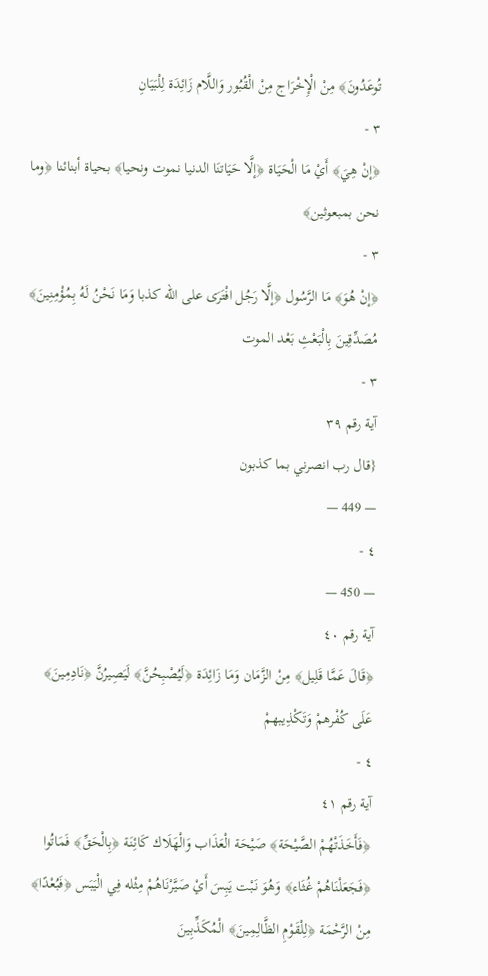تُوعَدُونَ﴾ مِنْ الْإِخْرَاج مِنْ الْقُبُور وَاللَّام زَائِدَة لِلْبَيَانِ
٣ -
﴿إنْ هِيَ﴾ أَيْ مَا الْحَيَاة ﴿إلَّا حَيَاتنَا الدنيا نموت ونحيا﴾ بحياة أبنائنا ﴿وما نحن بمبعوثين﴾
٣ -
﴿إنْ هُوَ﴾ مَا الرَّسُول ﴿إلَّا رَجُل افْتَرَى على الله كذبا وَمَا نَحْنُ لَهُ بِمُؤْمِنِينَ﴾ مُصَدِّقِينَ بِالْبَعْثِ بَعْد الموت
٣ -
آية رقم ٣٩
{قال رب انصرني بما كذبون
— 449 —
٤ -
— 450 —
آية رقم ٤٠
﴿قَالَ عَمَّا قَلِيل﴾ مِنْ الزَّمَان وَمَا زَائِدَة ﴿لَيُصْبِحُنَّ﴾ لَيَصِيرُنَّ ﴿نَادِمِينَ﴾ عَلَى كُفْرهمْ وَتَكْذِيبهمْ
٤ -
آية رقم ٤١
﴿فَأَخَذَتْهُمْ الصَّيْحَة﴾ صَيْحَة الْعَذَاب وَالْهَلَاك كَائِنَة ﴿بِالْحَقِّ﴾ فَمَاتُوا ﴿فَجَعَلْنَاهُمْ غُثَاء﴾ وَهُوَ نَبْت يَبِسَ أَيْ صَيَّرْنَاهُمْ مِثْله فِي الْيَبَس ﴿فَبُعْدًا﴾ مِنْ الرَّحْمَة ﴿لِلْقَوْمِ الظَّالِمِينَ﴾ الْمُكَذِّبِينَ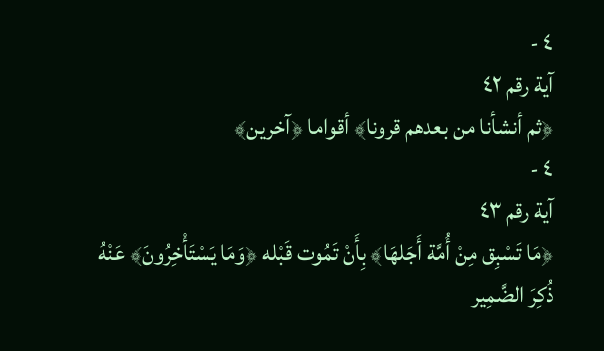٤ -
آية رقم ٤٢
﴿ثم أنشأنا من بعدهم قرونا﴾ أقواما ﴿آخرين﴾
٤ -
آية رقم ٤٣
﴿مَا تَسْبِق مِنْ أُمَّة أَجَلهَا﴾ بِأَنْ تَمُوت قَبْله ﴿وَمَا يَسْتَأْخِرُونَ﴾ عَنْهُ ذُكِرَ الضَّمِير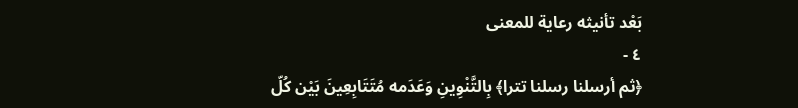بَعْد تأنيثه رعاية للمعنى
٤ -
﴿ثم أرسلنا رسلنا تترا﴾ بِالتَّنْوِينِ وَعَدَمه مُتَتَابِعِينَ بَيْن كُلّ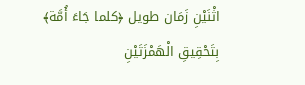اثْنَيْنِ زَمَان طويل ﴿كلما جَاءَ أُمَّة﴾ بِتَحْقِيقِ الْهَمْزَتَيْنِ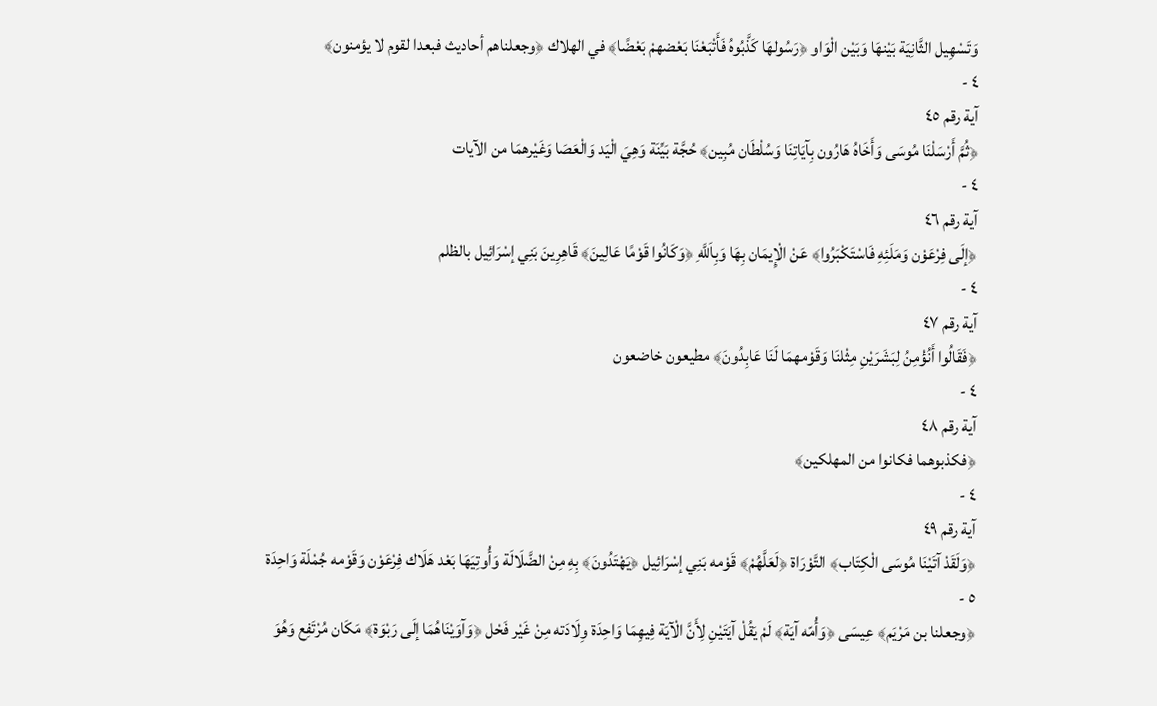وَتَسْهِيل الثَّانِيَة بَيْنهَا وَبَيْن الْوَاو ﴿رَسُولهَا كَذَّبُوهُ فَأَتْبَعْنَا بَعْضهمْ بَعْضًا﴾ في الهلاك ﴿وجعلناهم أحاديث فبعدا لقوم لا يؤمنون﴾
٤ -
آية رقم ٤٥
﴿ثُمَّ أَرْسَلْنَا مُوسَى وَأَخَاهُ هَارُون بِآيَاتِنَا وَسُلْطَان مُبِين﴾ حُجَّة بَيِّنَة وَهِيَ الْيَد وَالْعَصَا وَغَيْرهمَا من الآيات
٤ -
آية رقم ٤٦
﴿إلَى فِرْعَوْن وَمَلَئِهِ فَاسْتَكْبَرُوا﴾ عَنْ الْإِيمَان بِهَا وَبِاَللَّهِ ﴿وَكَانُوا قَوْمًا عَالِينَ﴾ قَاهِرِينَ بَنِي إسْرَائِيل بالظلم
٤ -
آية رقم ٤٧
﴿فَقَالُوا أَنُؤْمِنُ لِبَشَرَيْنِ مِثْلنَا وَقَوْمهمَا لَنَا عَابِدُونَ﴾ مطيعون خاضعون
٤ -
آية رقم ٤٨
﴿فكذبوهما فكانوا من المهلكين﴾
٤ -
آية رقم ٤٩
﴿وَلَقَدْ آتَيْنَا مُوسَى الْكِتَاب﴾ التَّوْرَاة ﴿لَعَلَّهُمْ﴾ قَوْمه بَنِي إسْرَائِيل ﴿يَهْتَدُونَ﴾ بِهِ مِنْ الضَّلَالَة وَأُوتِيَهَا بَعْد هَلَاك فِرْعَوْن وَقَوْمه جُمْلَة وَاحِدَة
٥ -
﴿وجعلنا بن مَرْيَم﴾ عِيسَى ﴿وَأُمّه آيَة﴾ لَمْ يَقُلْ آيَتَيْنِ لِأَنَّ الْآيَة فِيهِمَا وَاحِدَة وِلَادَته مِنْ غَيْر فَحْل ﴿وَآوَيْنَاهُمَا إلَى رَبْوَة﴾ مَكَان مُرْتَفِع وَهُوَ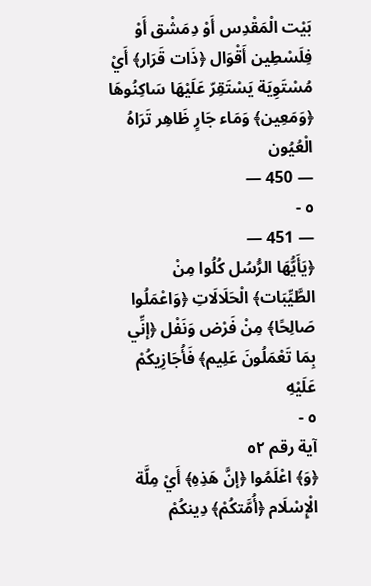بَيْت الْمَقْدِس أَوْ دِمَشْق أَوْ فِلَسْطِين أَقْوَال ﴿ذَات قَرَار﴾ أَيْ مُسْتَوِيَة يَسْتَقِرّ عَلَيْهَا سَاكِنُوهَا ﴿وَمَعِين﴾ وَمَاء جَارٍ ظَاهِر تَرَاهُ الْعُيُون
— 450 —
٥ -
— 451 —
﴿يَأَيُّهَا الرُّسُل كُلُوا مِنْ الطَّيِّبَات﴾ الْحَلَالَاتِ ﴿وَاعْمَلُوا صَالِحًا﴾ مِنْ فَرْض وَنَفْل ﴿إنِّي بِمَا تَعْمَلُونَ عَلِيم﴾ فَأُجَازِيكُمْ عَلَيْهِ
٥ -
آية رقم ٥٢
﴿وَ﴾ اعْلَمُوا ﴿إنَّ هَذِهِ﴾ أَيْ مِلَّة الْإِسْلَام ﴿أُمَّتكُمْ﴾ دِينكُمْ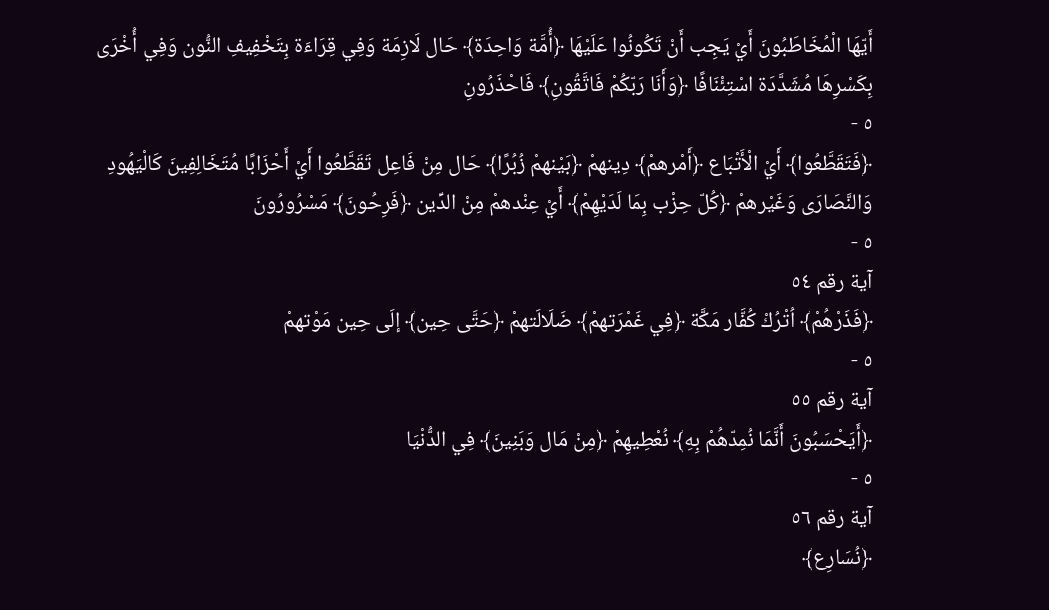أَيّهَا الْمُخَاطَبُونَ أَيْ يَجِب أَنْ تَكُونُوا عَلَيْهَا ﴿أُمَّة وَاحِدَة﴾ حَال لَازِمَة وَفِي قِرَاءَة بِتَخْفِيفِ النُّون وَفِي أُخْرَى بِكَسْرِهَا مُشَدَّدَة اسْتِئْنَافًا ﴿وَأَنَا رَبّكُمْ فَاتَّقُونِ﴾ فَاحْذَرُونِ
٥ -
﴿فَتَقَطَّعُوا﴾ أَيْ الْأَتْبَاع ﴿أَمْرهمْ﴾ دِينهمْ ﴿بَيْنهمْ زُبُرًا﴾ حَال مِنْ فَاعِل تَقَطَّعُوا أَيْ أَحْزَابًا مُتَخَالِفِينَ كَالْيَهُودِ وَالنَّصَارَى وَغَيْرهمْ ﴿كُلّ حِزْب بِمَا لَدَيْهِمْ﴾ أَيْ عِنْدهمْ مِنْ الدِّين ﴿فَرِحُونَ﴾ مَسْرُورُونَ
٥ -
آية رقم ٥٤
﴿فَذَرْهُمْ﴾ اُتْرُكْ كُفَّار مَكَّة ﴿فِي غَمْرَتهمْ﴾ ضَلَالَتهمْ ﴿حَتَّى حِين﴾ إلَى حِين مَوْتهمْ
٥ -
آية رقم ٥٥
﴿أَيَحْسَبُونَ أَنَّمَا نُمِدّهُمْ بِهِ﴾ نُعْطِيهِمْ ﴿مِنْ مَال وَبَنِينَ﴾ فِي الدُّنْيَا
٥ -
آية رقم ٥٦
﴿نُسَارِع﴾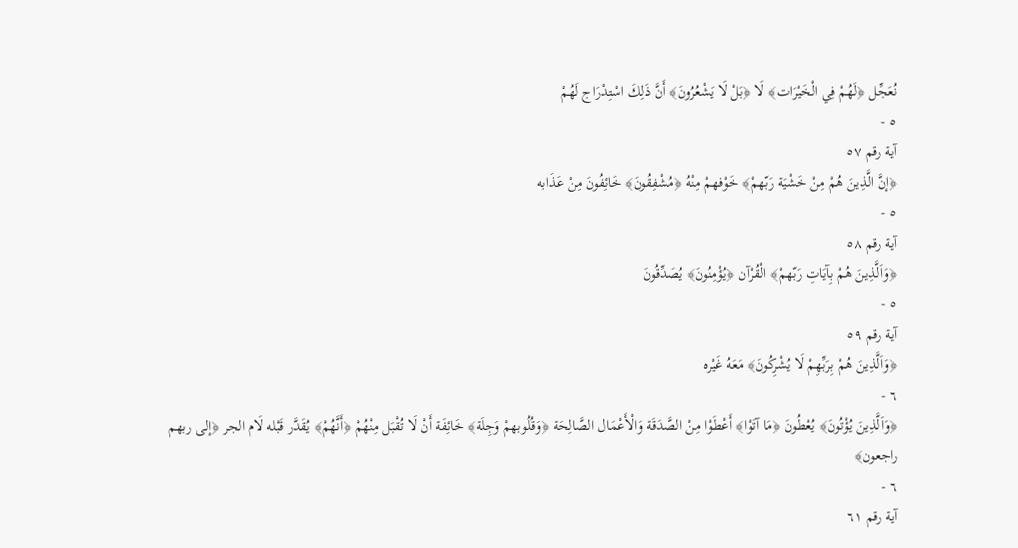نُعَجِّل ﴿لَهُمْ فِي الْخَيْرَات﴾ لَا ﴿بَلْ لَا يَشْعُرُونَ﴾ أَنَّ ذَلِكَ اسْتِدْرَاج لَهُمْ
٥ -
آية رقم ٥٧
﴿إنَّ الَّذِينَ هُمْ مِنْ خَشْيَة رَبّهمْ﴾ خَوْفهمْ مِنْهُ ﴿مُشْفِقُونَ﴾ خَائِفُونَ مِنْ عَذَابه
٥ -
آية رقم ٥٨
﴿وَاَلَّذِينَ هُمْ بِآيَاتِ رَبّهمْ﴾ الْقُرْآن ﴿يُؤْمِنُونَ﴾ يُصَدِّقُونَ
٥ -
آية رقم ٥٩
﴿وَاَلَّذِينَ هُمْ بِرَبِّهِمْ لَا يُشْرِكُونَ﴾ مَعَهُ غَيْره
٦ -
﴿وَاَلَّذِينَ يُؤْتُونَ﴾ يُعْطُونَ ﴿مَا آتَوْا﴾ أَعْطَوْا مِنْ الصَّدَقَة وَالْأَعْمَال الصَّالِحَة ﴿وَقُلُوبهمْ وَجِلَة﴾ خَائِفَة أَنْ لَا تُقْبَل مِنْهُمْ ﴿أَنَّهُمْ﴾ يُقَدَّر قَبْله لَام الجر ﴿إلى ربهم راجعون﴾
٦ -
آية رقم ٦١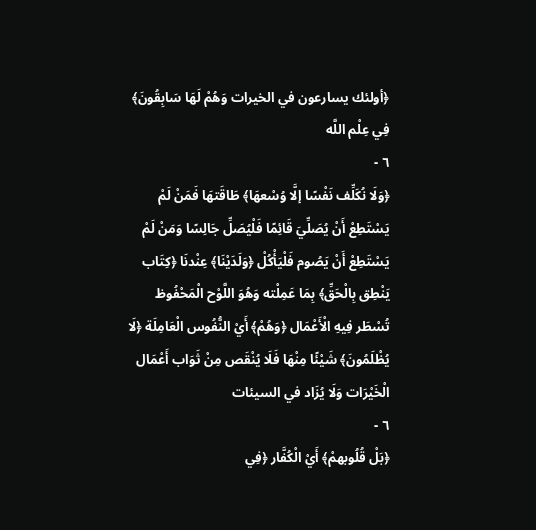﴿أولئك يسارعون في الخيرات وَهُمْ لَهَا سَابِقُونَ﴾ فِي عِلْم اللَّه
٦ -
﴿وَلَا نُكَلِّف نَفْسًا إلَّا وُسْعهَا﴾ طَاقَتهَا فَمَنْ لَمْ يَسْتَطِعْ أَنْ يُصَلِّيَ قَائِمًا فَلْيُصَلِّ جَالِسًا وَمَنْ لَمْ يَسْتَطِعْ أَنْ يَصُوم فَلْيَأْكُلْ ﴿وَلَدَيْنَا﴾ عِنْدنَا ﴿كِتَاب يَنْطِق بِالْحَقِّ﴾ بِمَا عَمِلْته وَهُوَ اللَّوْح الْمَحْفُوظ تُسْطَر فِيهِ الْأَعْمَال ﴿وَهُمْ﴾ أَيْ النُّفُوس الْعَامِلَة ﴿لَا يُظْلَمُونَ﴾ شَيْئًا مِنْهَا فَلَا يُنْقَص مِنْ ثَوَاب أَعْمَال الْخَيْرَات وَلَا يُزَاد في السيئات
٦ -
﴿بَلْ قُلُوبهمْ﴾ أَيْ الْكُفَّار ﴿فِي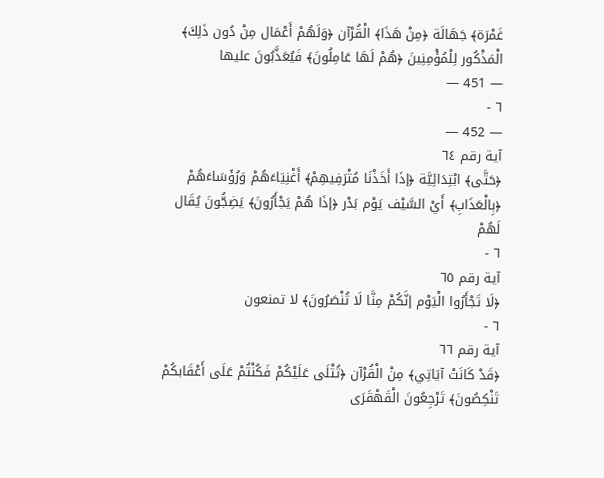غَمْرَة﴾ جَهَالَة ﴿مِنْ هَذَا﴾ الْقُرْآن ﴿وَلَهُمْ أَعْمَال مِنْ دُون ذَلِكَ﴾ الْمَذْكُور لِلْمُؤْمِنِينَ ﴿هُمْ لَهَا عَامِلُونَ﴾ فَيُعَذَّبُونَ عليها
— 451 —
٦ -
— 452 —
آية رقم ٦٤
﴿حَتَّى﴾ ابْتِدَائِيَّة ﴿إذَا أَخَذْنَا مُتْرَفِيهِمْ﴾ أَغْنِيَاءَهُمْ وَرُؤَسَاءَهُمْ ﴿بِالْعَذَابِ﴾ أَيْ السَّيْف يَوْم بَدْر ﴿إذَا هُمْ يَجْأَرُونَ﴾ يَضِجُّونَ يُقَال لَهُمْ
٦ -
آية رقم ٦٥
﴿لَا تَجْأَرُوا الْيَوْم إنَّكُمْ مِنَّا لَا تُنْصَرُونَ﴾ لا تمنعون
٦ -
آية رقم ٦٦
﴿قَدْ كَانَتْ آيَاتِي﴾ مِنْ الْقُرْآن ﴿تُتْلَى عَلَيْكُمْ فَكُنْتُمْ عَلَى أَعْقَابكُمْ تَنْكِصُونَ﴾ تَرْجِعُونَ الْقَهْقَرَى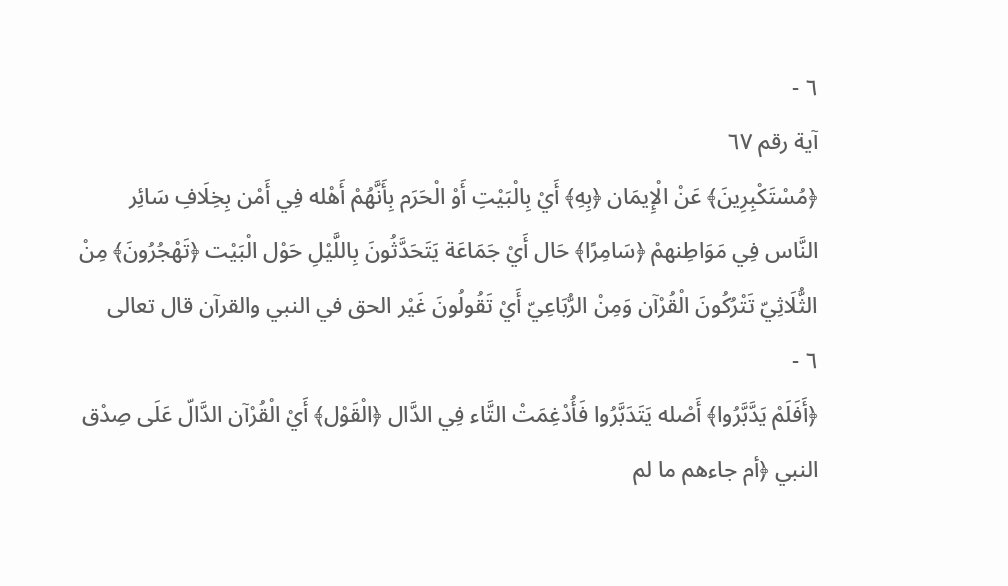٦ -
آية رقم ٦٧
﴿مُسْتَكْبِرِينَ﴾ عَنْ الْإِيمَان ﴿بِهِ﴾ أَيْ بِالْبَيْتِ أَوْ الْحَرَم بِأَنَّهُمْ أَهْله فِي أَمْن بِخِلَافِ سَائِر النَّاس فِي مَوَاطِنهمْ ﴿سَامِرًا﴾ حَال أَيْ جَمَاعَة يَتَحَدَّثُونَ بِاللَّيْلِ حَوْل الْبَيْت ﴿تَهْجُرُونَ﴾ مِنْ الثُّلَاثِيّ تَتْرُكُونَ الْقُرْآن وَمِنْ الرُّبَاعِيّ أَيْ تَقُولُونَ غَيْر الحق في النبي والقرآن قال تعالى
٦ -
﴿أَفَلَمْ يَدَّبَّرُوا﴾ أَصْله يَتَدَبَّرُوا فَأُدْغِمَتْ التَّاء فِي الدَّال ﴿الْقَوْل﴾ أَيْ الْقُرْآن الدَّالّ عَلَى صِدْق النبي ﴿أم جاءهم ما لم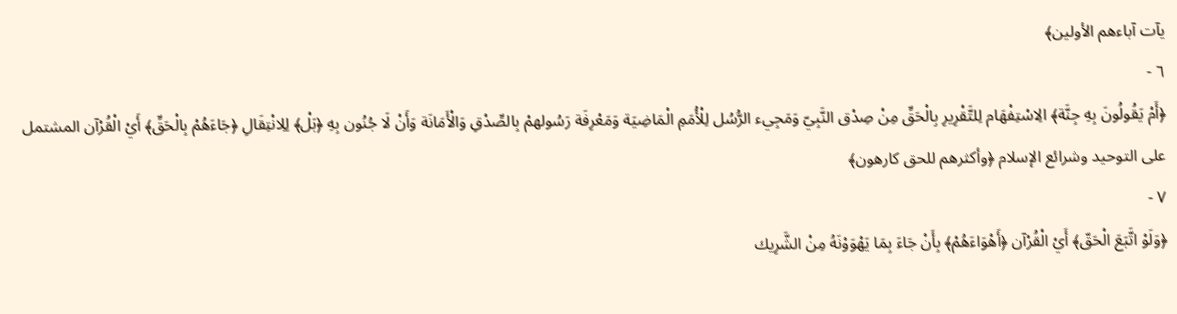يآت آباءهم الأولين﴾
٦ -
﴿أَمْ يَقُولُونَ بِهِ جِنَّة﴾ الِاسْتِفْهَام لِلتَّقْرِيرِ بِالْحَقِّ مِنْ صِدْق النَّبِيّ وَمَجِيء الرُّسُل لِلْأُمَمِ الْمَاضِيَة وَمَعْرِفَة رَسُولهمْ بِالصِّدْقِ وَالْأَمَانَة وَأَنْ لَا جُنُون بِهِ ﴿بَلْ﴾ لِلِانْتِقَالِ ﴿جَاءَهُمْ بِالْحَقِّ﴾ أَيْ الْقُرْآن المشتمل على التوحيد وشرائع الإسلام ﴿وأكثرهم للحق كارهون﴾
٧ -
﴿وَلَوْ اتَّبَعَ الْحَقّ﴾ أَيْ الْقُرْآن ﴿أَهْوَاءَهُمْ﴾ بِأَنْ جَاءَ بِمَا يَهْوَوْنَهُ مِنْ الشَّرِيك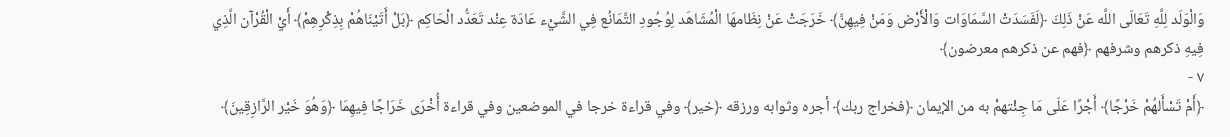وَالْوَلَد لِلَّهِ تَعَالَى اللَّه عَنْ ذَلِكَ ﴿لَفَسَدَتْ السَّمَاوَات وَالْأَرْض وَمَنْ فِيهِنَّ﴾ خَرَجَتْ عَنْ نِظَامهَا الْمُشَاهَد لِوُجُودِ التَّمَانُع فِي الشَّيْء عَادَة عِنْد تَعَدُّد الْحَاكِم ﴿بَلْ أَتَيْنَاهُمْ بِذِكْرِهِمْ﴾ أَيْ الْقُرْآن الَّذِي فِيهِ ذكرهم وشرفهم ﴿فهم عن ذكرهم معرضون﴾
٧ -
﴿أَمْ تَسْأَلهُمْ خَرْجًا﴾ أَجْرًا عَلَى مَا جِئْتهمْ به من الإيمان ﴿فخراج ربك﴾ أجره وثوابه ورزقه ﴿خير﴾ وفي قراءة خرجا في الموضعين وفي قراءة أُخْرَى خَرَاجًا فِيهِمَا ﴿وَهُوَ خَيْر الرَّازِقِينَ﴾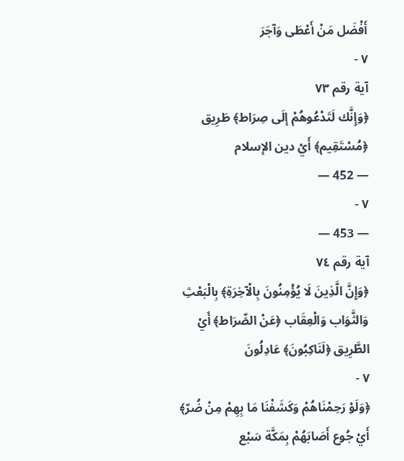أَفْضَل مَنْ أَعْطَى وَآجَرَ
٧ -
آية رقم ٧٣
﴿وَإِنَّك لَتَدْعُوهُمْ إلَى صِرَاط﴾ طَرِيق ﴿مُسْتَقِيم﴾ أَيْ دين الإسلام
— 452 —
٧ -
— 453 —
آية رقم ٧٤
﴿وَإِنَّ الَّذِينَ لَا يُؤْمِنُونَ بِالْآخِرَةِ﴾ بِالْبَعْثِ وَالثَّوَاب وَالْعِقَاب ﴿عَنْ الصِّرَاط﴾ أَيْ الطَّرِيق ﴿لَنَاكِبُونَ﴾ عَادِلُونَ
٧ -
﴿وَلَوْ رَحِمْنَاهُمْ وَكَشَفْنَا مَا بِهِمْ مِنْ ضُرّ﴾ أَيْ جُوع أَصَابَهُمْ بِمَكَّة سَبْع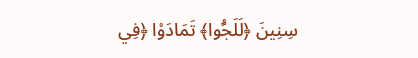سِنِينَ ﴿لَلَجُّوا﴾ تَمَادَوْا ﴿فِي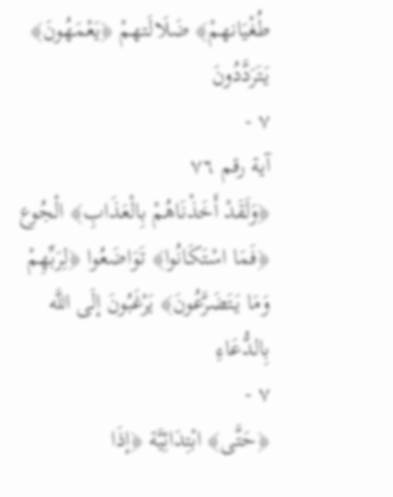طُغْيَانهمْ﴾ ضَلَالَتهمْ ﴿يَعْمَهُونَ﴾ يَتَرَدَّدُونَ
٧ -
آية رقم ٧٦
﴿وَلَقَدْ أَخَذْنَاهُمْ بِالْعَذَابِ﴾ الْجُوع ﴿فَمَا اسْتَكَانُوا﴾ تَوَاضَعُوا ﴿لِرَبِّهِمْ وَمَا يَتَضَرَّعُونَ﴾ يَرْغَبُونَ إلَى اللَّه بِالدُّعَاءِ
٧ -
﴿حَتَّى﴾ ابْتِدَائِيَّة ﴿إذَا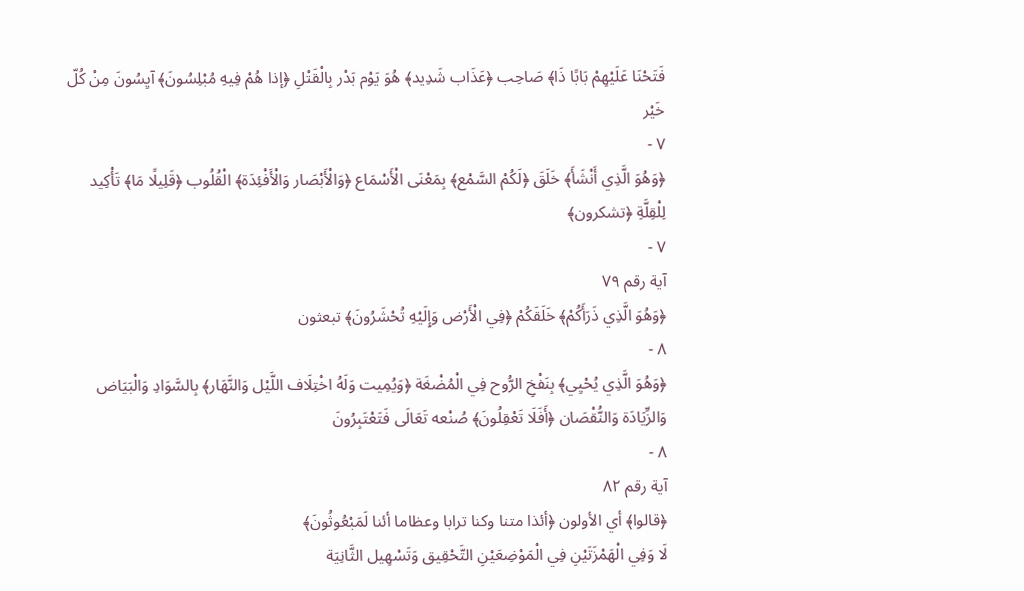فَتَحْنَا عَلَيْهِمْ بَابًا ذَا﴾ صَاحِب ﴿عَذَاب شَدِيد﴾ هُوَ يَوْم بَدْر بِالْقَتْلِ ﴿إذا هُمْ فِيهِ مُبْلِسُونَ﴾ آيِسُونَ مِنْ كُلّ خَيْر
٧ -
﴿وَهُوَ الَّذِي أَنْشَأَ﴾ خَلَقَ ﴿لَكُمْ السَّمْع﴾ بِمَعْنَى الْأَسْمَاع ﴿وَالْأَبْصَار وَالْأَفْئِدَة﴾ الْقُلُوب ﴿قَلِيلًا مَا﴾ تَأْكِيد لِلْقِلَّةِ ﴿تشكرون﴾
٧ -
آية رقم ٧٩
﴿وَهُوَ الَّذِي ذَرَأَكُمْ﴾ خَلَقَكُمْ ﴿فِي الْأَرْض وَإِلَيْهِ تُحْشَرُونَ﴾ تبعثون
٨ -
﴿وَهُوَ الَّذِي يُحْيِي﴾ بِنَفْخِ الرُّوح فِي الْمُضْغَة ﴿وَيُمِيت وَلَهُ اخْتِلَاف اللَّيْل وَالنَّهَار﴾ بِالسَّوَادِ وَالْبَيَاض وَالزِّيَادَة وَالنُّقْصَان ﴿أَفَلَا تَعْقِلُونَ﴾ صُنْعه تَعَالَى فَتَعْتَبِرُونَ
٨ -
آية رقم ٨٢
﴿قالوا﴾ أي الأولون ﴿أئذا متنا وكنا ترابا وعظاما أئنا لَمَبْعُوثُونَ﴾
لَا وَفِي الْهَمْزَتَيْنِ فِي الْمَوْضِعَيْنِ التَّحْقِيق وَتَسْهِيل الثَّانِيَة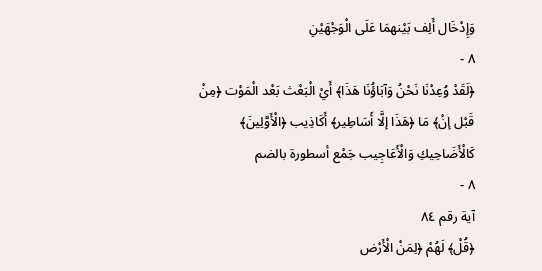وَإِدْخَال أَلِف بَيْنهمَا عَلَى الْوَجْهَيْنِ
٨ -
﴿لَقَدْ وُعِدْنَا نَحْنُ وَآبَاؤُنَا هَذَا﴾ أَيْ الْبَعْث بَعْد الْمَوْت ﴿مِنْ قَبْل إنْ﴾ مَا ﴿هَذَا إلَّا أَسَاطِير﴾ أَكَاذِيب ﴿الْأَوَّلِينَ﴾ كَالْأَضَاحِيكِ وَالْأَعَاجِيب جَمْع أسطورة بالضم
٨ -
آية رقم ٨٤
﴿قُلْ﴾ لَهُمْ ﴿لِمَنْ الْأَرْض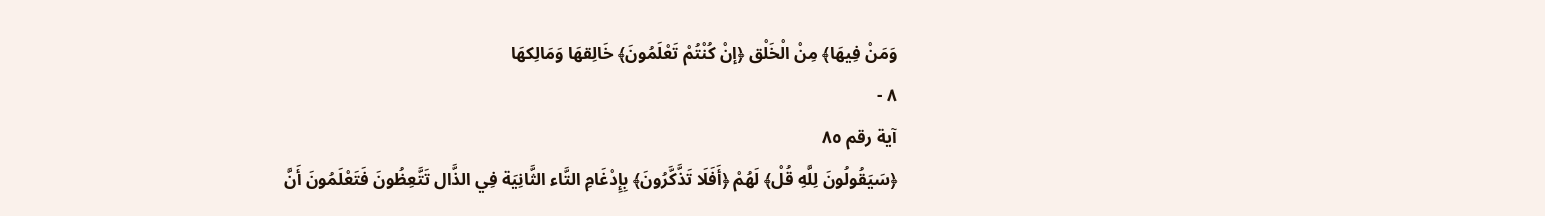وَمَنْ فِيهَا﴾ مِنْ الْخَلْق ﴿إنْ كُنْتُمْ تَعْلَمُونَ﴾ خَالِقهَا وَمَالِكهَا
٨ -
آية رقم ٨٥
﴿سَيَقُولُونَ لِلَّهِ قُلْ﴾ لَهُمْ ﴿أَفَلَا تَذَّكَّرُونَ﴾ بِإِدْغَامِ التَّاء الثَّانِيَة فِي الذَّال تَتَّعِظُونَ فَتَعْلَمُونَ أَنَّ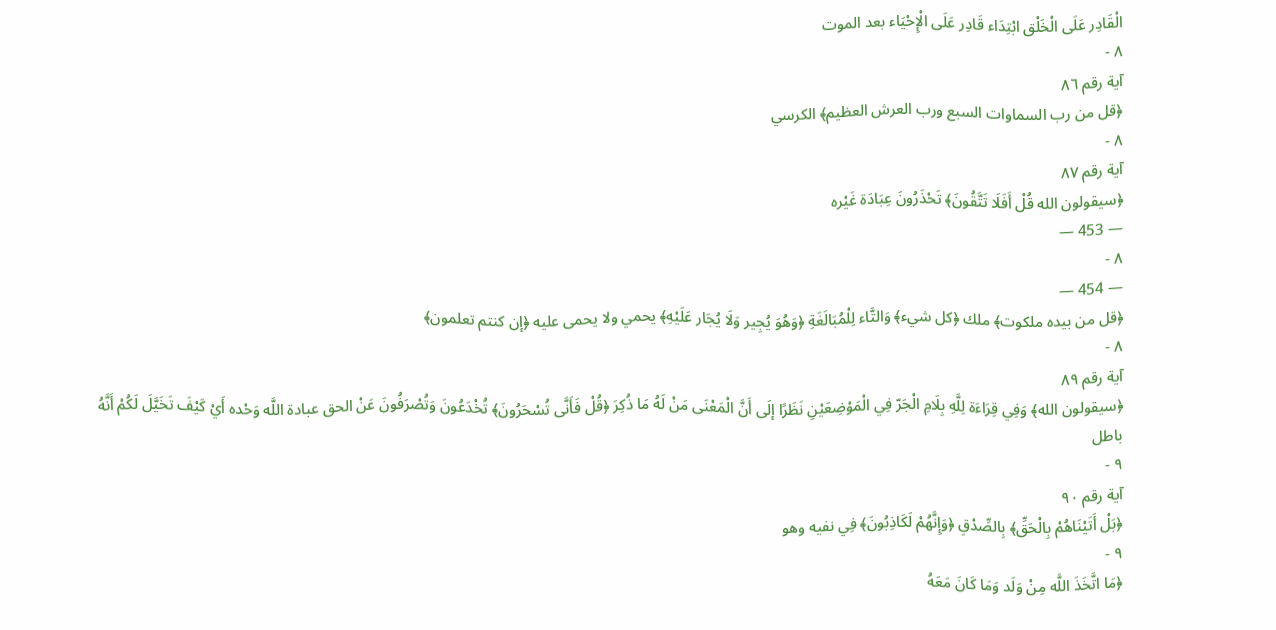الْقَادِر عَلَى الْخَلْق ابْتِدَاء قَادِر عَلَى الْإِحْيَاء بعد الموت
٨ -
آية رقم ٨٦
﴿قل من رب السماوات السبع ورب العرش العظيم﴾ الكرسي
٨ -
آية رقم ٨٧
﴿سيقولون الله قُلْ أَفَلَا تَتَّقُونَ﴾ تَحْذَرُونَ عِبَادَة غَيْره
— 453 —
٨ -
— 454 —
﴿قل من بيده ملكوت﴾ ملك ﴿كل شيء﴾ وَالتَّاء لِلْمُبَالَغَةِ ﴿وَهُوَ يُجِير وَلَا يُجَار عَلَيْهِ﴾ يحمي ولا يحمى عليه ﴿إن كنتم تعلمون﴾
٨ -
آية رقم ٨٩
﴿سيقولون الله﴾ وَفِي قِرَاءَة لِلَّهِ بِلَامِ الْجَرّ فِي الْمَوْضِعَيْنِ نَظَرًا إلَى أَنَّ الْمَعْنَى مَنْ لَهُ مَا ذُكِرَ ﴿قُلْ فَأَنَّى تُسْحَرُونَ﴾ تُخْدَعُونَ وَتُصْرَفُونَ عَنْ الحق عبادة اللَّه وَحْده أَيْ كَيْفَ تَخَيَّلَ لَكُمْ أَنَّهُ باطل
٩ -
آية رقم ٩٠
﴿بَلْ أَتَيْنَاهُمْ بِالْحَقِّ﴾ بِالصِّدْقِ ﴿وَإِنَّهُمْ لَكَاذِبُونَ﴾ فِي نفيه وهو
٩ -
﴿مَا اتَّخَذَ اللَّه مِنْ وَلَد وَمَا كَانَ مَعَهُ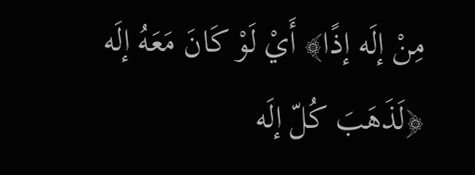مِنْ إلَه إذًا﴾ أَيْ لَوْ كَانَ مَعَهُ إلَه ﴿لَذَهَبَ كُلّ إلَه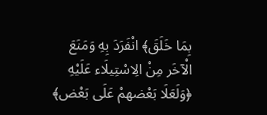بِمَا خَلَقَ﴾ انْفَرَدَ بِهِ وَمَنَعَ الْآخَر مِنْ الِاسْتِيلَاء عَلَيْهِ ﴿وَلَعَلَا بَعْضهمْ عَلَى بَعْض﴾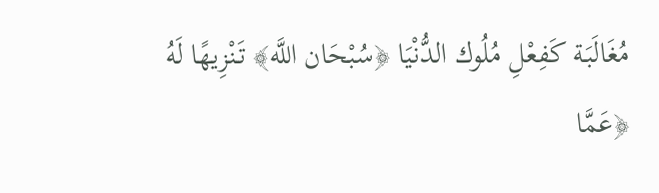مُغَالَبَة كَفِعْلِ مُلُوك الدُّنْيَا ﴿سُبْحَان اللَّه﴾ تَنْزِيهًا لَهُ ﴿عَمَّا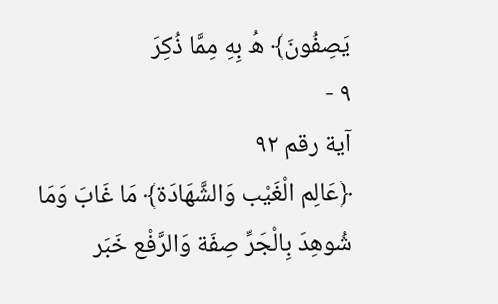يَصِفُونَ﴾ هُ بِهِ مِمَّا ذُكِرَ
٩ -
آية رقم ٩٢
﴿عَالِم الْغَيْب وَالشَّهَادَة﴾ مَا غَابَ وَمَا شُوهِدَ بِالْجَرِّ صِفَة وَالرَّفْع خَبَر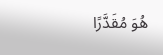هُوَ مُقَدَّرًا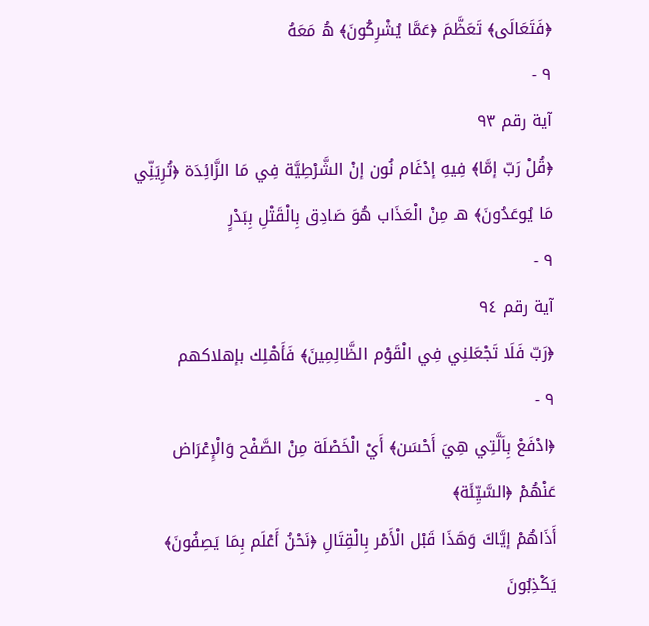﴿فَتَعَالَى﴾ تَعَظَّمَ ﴿عَمَّا يُشْرِكُونَ﴾ هُ مَعَهُ
٩ -
آية رقم ٩٣
﴿قُلْ رَبّ إمَّا﴾ فِيهِ إدْغَام نُون إنْ الشَّرْطِيَّة فِي مَا الزَّائِدَة ﴿تُرِيَنِّي مَا يُوعَدُونَ﴾ هـ مِنْ الْعَذَاب هُوَ صَادِق بِالْقَتْلِ بِبَدْرٍ
٩ -
آية رقم ٩٤
﴿رَبّ فَلَا تَجْعَلنِي فِي الْقَوْم الظَّالِمِينَ﴾ فَأَهْلِك بإهلاكهم
٩ -
﴿ادْفَعْ بِاَلَّتِي هِيَ أَحْسَن﴾ أَيْ الْخَصْلَة مِنْ الصَّفْح وَالْإِعْرَاض عَنْهُمْ ﴿السَّيِّئَة﴾
أَذَاهُمْ إيَّاكَ وَهَذَا قَبْل الْأَمْر بِالْقِتَالِ ﴿نَحْنُ أَعْلَم بِمَا يَصِفُونَ﴾ يَكْذِبُونَ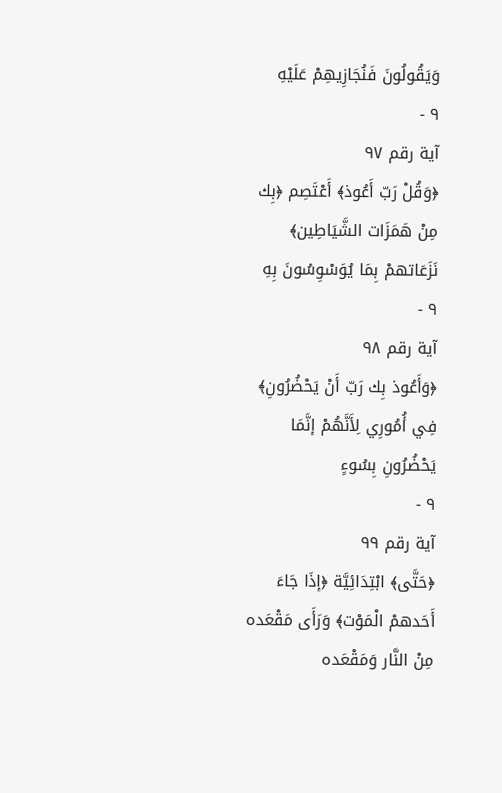وَيَقُولُونَ فَنُجَازِيهِمْ عَلَيْهِ
٩ -
آية رقم ٩٧
﴿وَقُلْ رَبّ أَعُوذ﴾ أَعْتَصِم ﴿بِك مِنْ هَمَزَات الشَّيَاطِين﴾ نَزَعَاتهمْ بِمَا يُوَسْوِسُونَ بِهِ
٩ -
آية رقم ٩٨
﴿وَأَعُوذ بِك رَبّ أَنْ يَحْضُرُونِ﴾ فِي أُمُورِي لِأَنَّهُمْ إنَّمَا يَحْضُرُونِ بِسُوءٍ
٩ -
آية رقم ٩٩
﴿حَتَّى﴾ ابْتِدَائِيَّة ﴿إذَا جَاءَ أَحَدهمْ الْمَوْت﴾ وَرَأَى مَقْعَده مِنْ النَّار وَمَقْعَده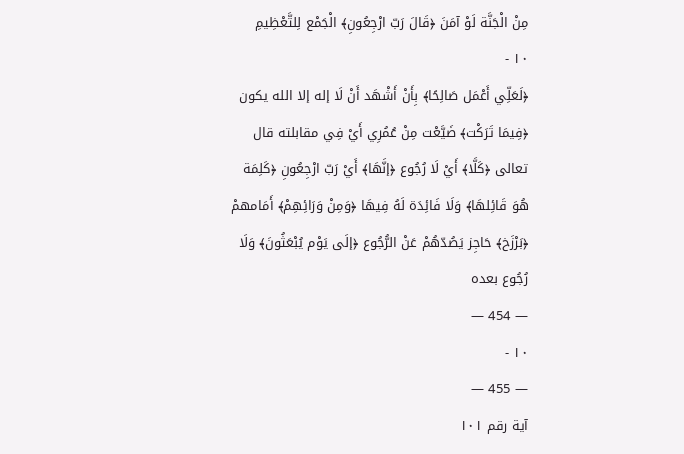مِنْ الْجَنَّة لَوْ آمَنَ ﴿قَالَ رَبّ ارْجِعُونِ﴾ الْجَمْع لِلتَّعْظِيمِ
١٠ -
﴿لَعَلِّي أَعْمَل صَالِحًا﴾ بِأَنْ أَشْهَد أَنْ لَا إله إلا الله يكون ﴿فِيمَا تَرَكْت﴾ ضَيَّعْت مِنْ عُمُرِي أَيْ فِي مقابلته قال تعالى ﴿كَلَّا﴾ أَيْ لَا رُجُوع ﴿إنَّهَا﴾ أَيْ رَبّ ارْجِعُونِ ﴿كَلِمَة هُوَ قَائِلهَا﴾ وَلَا فَائِدَة لَهُ فِيهَا ﴿وَمِنْ وَرَائِهِمْ﴾ أَمَامهمْ ﴿بَرْزَخ﴾ حَاجِز يَصُدّهُمْ عَنْ الرُّجُوع ﴿إلَى يَوْم يُبْعَثُونَ﴾ وَلَا رُجُوع بعده
— 454 —
١٠ -
— 455 —
آية رقم ١٠١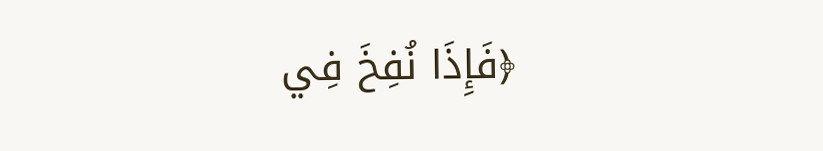﴿فَإِذَا نُفِخَ فِي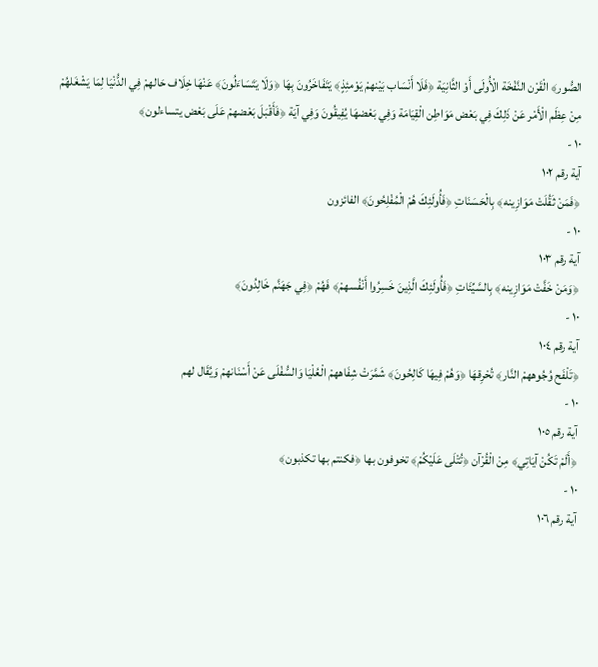الصُّور﴾ الْقَرْن النَّفْخَة الْأُولَى أَوْ الثَّانِيَة ﴿فَلَا أَنْسَاب بَيْنهمْ يَوْمئِذٍ﴾ يَتَفَاخَرُونَ بِهَا ﴿وَلَا يَتَسَاءَلُونَ﴾ عَنْهَا خِلَاف حَالهمْ فِي الدُّنْيَا لِمَا يَشْغَلهُمْ مِنْ عِظَم الْأَمْر عَنْ ذَلِكَ فِي بَعْض مَوَاطِن الْقِيَامَة وَفِي بَعْضهَا يُفِيقُونَ وَفِي آيَة ﴿فَأَقْبَلَ بَعْضهمْ عَلَى بَعْض يتساءلون﴾
١٠ -
آية رقم ١٠٢
﴿فَمَنْ ثَقُلَتْ مَوَازِينه﴾ بِالْحَسَنَاتِ ﴿فَأُولَئِكَ هُمْ الْمُفْلِحُونَ﴾ الفائزون
١٠ -
آية رقم ١٠٣
﴿وَمَنْ خَفَّتْ مَوَازِينه﴾ بِالسَّيِّئَاتِ ﴿فَأُولَئِكَ الَّذِينَ خَسِرُوا أَنْفُسهمْ﴾ فَهُمْ ﴿فِي جَهَنَّم خَالِدُونَ﴾
١٠ -
آية رقم ١٠٤
﴿تَلْفَح وُجُوههمْ النَّار﴾ تُحْرِقهَا ﴿وَهُمْ فِيهَا كَالِحُونَ﴾ شَمَّرَتْ شِفَاههمْ الْعُلْيَا وَالسُّفْلَى عَنْ أَسْنَانهمْ وَيُقَال لهم
١٠ -
آية رقم ١٠٥
﴿أَلَمْ تَكُنْ آيَاتِي﴾ مِنْ الْقُرْآن ﴿تُتْلَى عَلَيْكُمْ﴾ تخوفون بها ﴿فكنتم بها تكذبون﴾
١٠ -
آية رقم ١٠٦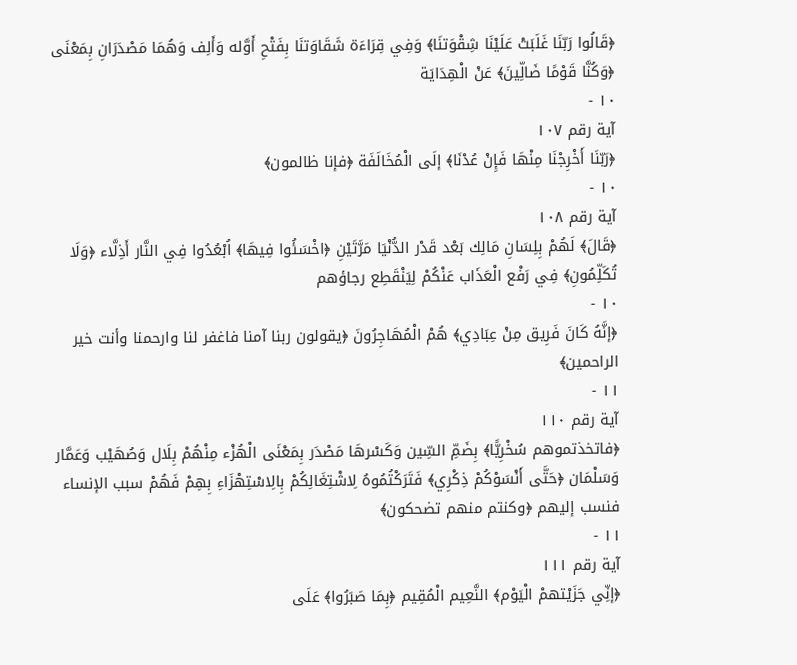﴿قَالُوا رَبّنَا غَلَبَتْ عَلَيْنَا شِقْوَتنَا﴾ وَفِي قِرَاءَة شَقَاوَتنَا بِفَتْحِ أَوَّله وَأَلِف وَهُمَا مَصْدَرَانِ بِمَعْنَى ﴿وَكُنَّا قَوْمًا ضَالِّينَ﴾ عَنْ الْهِدَايَة
١٠ -
آية رقم ١٠٧
﴿رَبّنَا أَخْرِجْنَا مِنْهَا فَإِنْ عُدْنَا﴾ إلَى الْمُخَالَفَة ﴿فإنا ظالمون﴾
١٠ -
آية رقم ١٠٨
﴿قَالَ﴾ لَهُمْ بِلِسَانِ مَالِك بَعْد قَدْر الدُّنْيَا مَرَّتَيْنِ ﴿اخْسَئُوا فِيهَا﴾ اُبْعُدُوا فِي النَّار أَذِلَّاء ﴿وَلَا تُكَلِّمُونِ﴾ فِي رَفْع الْعَذَاب عَنْكُمْ لِيَنْقَطِع رجاؤهم
١٠ -
﴿إنَّهُ كَانَ فَرِيق مِنْ عِبَادِي﴾ هُمْ الْمُهَاجِرُونَ ﴿يقولون ربنا آمنا فاغفر لنا وارحمنا وأنت خير الراحمين﴾
١١ -
آية رقم ١١٠
﴿فاتخذتموهم سُخْرِيًّا﴾ بِضَمِّ السِّين وَكَسْرهَا مَصْدَر بِمَعْنَى الْهُزْء مِنْهُمْ بِلَال وَصُهَيْب وَعَمَّار وَسَلْمَان ﴿حَتَّى أَنْسَوْكُمْ ذِكْرِي﴾ فَتَرَكْتُمُوهُ لِاشْتِغَالِكُمْ بِالِاسْتِهْزَاءِ بِهِمْ فَهُمْ سبب الإنساء فنسب إليهم ﴿وكنتم منهم تضحكون﴾
١١ -
آية رقم ١١١
﴿إنِّي جَزَيْتهمْ الْيَوْم﴾ النَّعِيم الْمُقِيم ﴿بِمَا صَبَرُوا﴾ عَلَى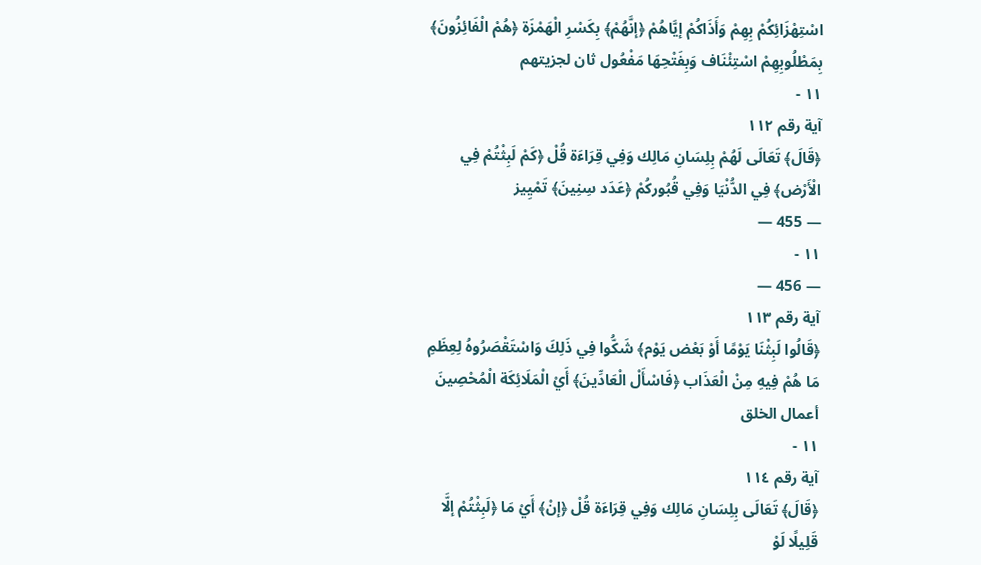اسْتِهْزَائِكُمْ بِهِمْ وَأَذَاكُمْ إيَّاهُمْ ﴿إنَّهُمْ﴾ بِكَسْرِ الْهَمْزَة ﴿هُمْ الْفَائِزُونَ﴾ بِمَطْلُوبِهِمْ اسْتِئْنَاف وَبِفَتْحِهَا مَفْعُول ثان لجزيتهم
١١ -
آية رقم ١١٢
﴿قَالَ﴾ تَعَالَى لَهُمْ بِلِسَانِ مَالِك وَفِي قِرَاءَة قُلْ ﴿كَمْ لَبِثْتُمْ فِي الْأَرْض﴾ فِي الدُّنْيَا وَفِي قُبُوركُمْ ﴿عَدَد سِنِينَ﴾ تَمْيِيز
— 455 —
١١ -
— 456 —
آية رقم ١١٣
﴿قَالُوا لَبِثْنَا يَوْمًا أَوْ بَعْض يَوْم﴾ شَكُّوا فِي ذَلِكَ وَاسْتَقْصَرُوهُ لِعِظَمِ مَا هُمْ فِيهِ مِنْ الْعَذَاب ﴿فَاسْأَلْ الْعَادِّينَ﴾ أَيْ الْمَلَائِكَة الْمُحْصِينَ أعمال الخلق
١١ -
آية رقم ١١٤
﴿قَالَ﴾ تَعَالَى بِلِسَانِ مَالِك وَفِي قِرَاءَة قُلْ ﴿إنْ﴾ أَيْ مَا ﴿لَبِثْتُمْ إلَّا قَلِيلًا لَوْ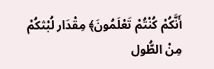أَنَّكُمْ كُنْتُمْ تَعْلَمُونَ﴾ مِقْدَار لُبْثكُمْ مِنْ الطُّول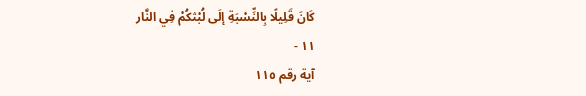كَانَ قَلِيلًا بِالنِّسْبَةِ إلَى لُبْثكُمْ فِي النَّار
١١ -
آية رقم ١١٥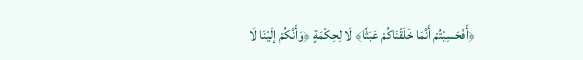﴿أَفَحَسِبْتُمْ أَنَّمَا خَلَقْنَاكُمْ عَبَثًا﴾ لَا لِحِكْمَةٍ ﴿وَأَنَّكُمْ إلَيْنَا لَا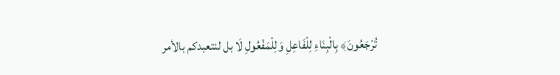تُرْجَعُونَ﴾ بِالْبِنَاءِ لِلْفَاعِلِ وَلِلْمَفْعُولِ لَا بل لنتعبدكم بالأمر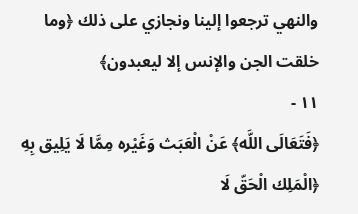والنهي ترجعوا إلينا ونجازي على ذلك ﴿وما خلقت الجن والإنس إلا ليعبدون﴾
١١ -
﴿فَتَعَالَى اللَّه﴾ عَنْ الْعَبَث وَغَيْره مِمَّا لَا يَلِيق بِهِ ﴿الْمَلِك الْحَقّ لَا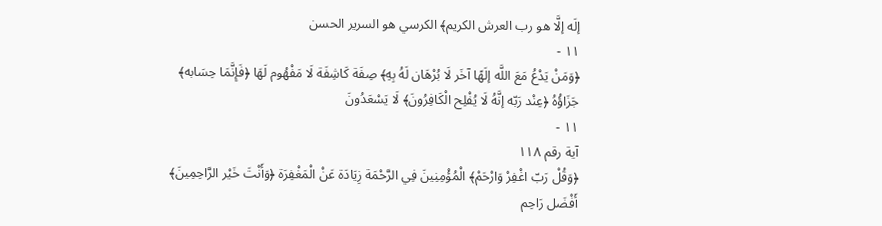إلَه إلَّا هو رب العرش الكريم﴾ الكرسي هو السرير الحسن
١١ -
﴿وَمَنْ يَدْعُ مَعَ اللَّه إلَهًا آخَر لَا بُرْهَان لَهُ بِهِ﴾ صِفَة كَاشِفَة لَا مَفْهُوم لَهَا ﴿فَإِنَّمَا حِسَابه﴾ جَزَاؤُهُ ﴿عِنْد رَبّه إنَّهُ لَا يُفْلِح الْكَافِرُونَ﴾ لَا يَسْعَدُونَ
١١ -
آية رقم ١١٨
﴿وَقُلْ رَبّ اغْفِرْ وَارْحَمْ﴾ الْمُؤْمِنِينَ فِي الرَّحْمَة زِيَادَة عَنْ الْمَغْفِرَة ﴿وَأَنْتَ خَيْر الرَّاحِمِينَ﴾ أَفْضَل رَاحِم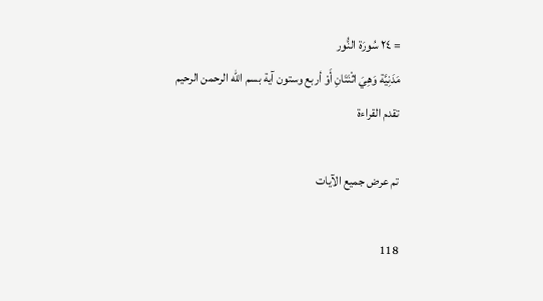= ٢٤ سُورَة النُّور
مَدَنِيَّة وَهِيَ اثْنَتَانِ أَوْ أربع وستون آية بسم الله الرحمن الرحيم
تقدم القراءة

تم عرض جميع الآيات

118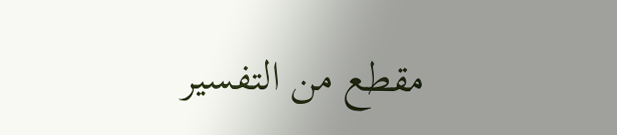مقطع من التفسير